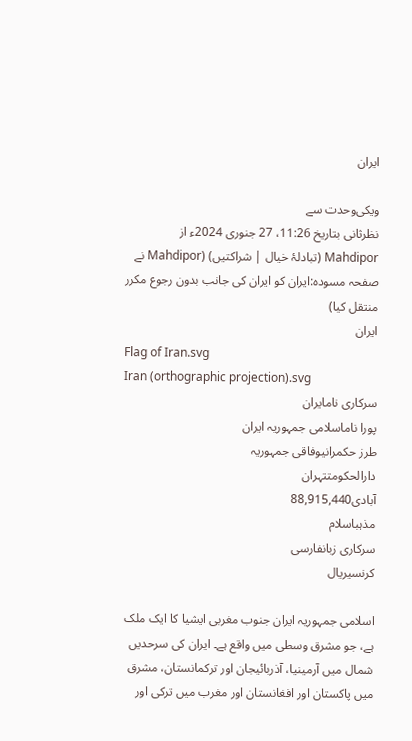ایران

ویکی‌وحدت سے
نظرثانی بتاریخ 11:26، 27 جنوری 2024ء از Mahdipor (تبادلۂ خیال | شراکتیں) (Mahdipor نے صفحہ مسودہ:ایران کو ایران کی جانب بدون رجوع مکرر منتقل کیا)
ایران
Flag of Iran.svg
Iran (orthographic projection).svg
سرکاری نامایران
پورا ناماسلامی جمہوریہ ایران
طرز حکمرانیوفاقی جمہوریہ
دارالحکومتتہران
آبادی88,915,440
مذہباسلام
سرکاری زبانفارسی
کرنسیریال

اسلامی جمہوریہ ایران جنوب مغربی ایشیا کا ایک ملک ہے، جو مشرق وسطی میں واقع ہے۔ ایران کی سرحدیں شمال میں آرمینیا، آذربائیجان اور ترکمانستان، مشرق میں پاکستان اور افغانستان اور مغرب میں ترکی اور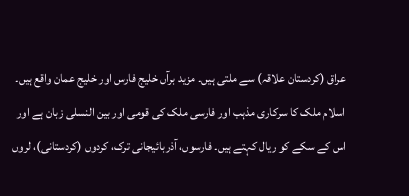عراق (کردستان علاقہ) سے ملتی ہیں۔ مزید برآں خلیج فارس اور خلیج عمان واقع ہیں۔ اسلام ملک کا سرکاری مذہب اور فارسی ملک کی قومی اور بین النسلی زبان ہے اور اس کے سکے کو ریال کہتے ہیں۔ فارسوں، آذربائیجانی ترک، کردوں (کردستانی)، لروں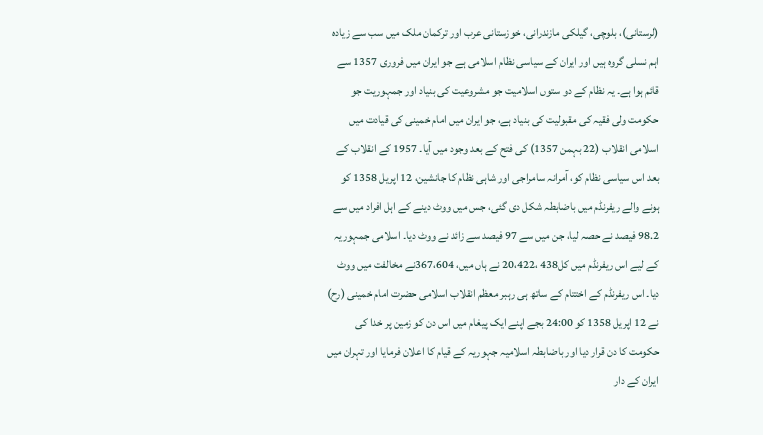(لرستانی)، بلوچی، گیلکی مازندرانی، خوزستانی عرب اور ترکمان ملک میں سب سے زیادہ اہم نسلی گروہ ہیں اور ایران کے سیاسی نظام اسلامی ہے جو ایران میں فروری 1357 سے قائم ہوا ہے۔ یہ نظام کے دو ستوں اسلامیت جو مشروعیت کی بنیاد اور جمہوریت جو حکومت ولی فقیہ کی مقبولیت کی بنیاد ہے، جو ایران میں امام خمینی کی قیادت میں اسلامی انقلاب (22 بہمن 1357) کی فتح کے بعد وجود میں آیا۔ 1957 کے انقلاب کے بعد اس سیاسی نظام کو، آمرانہ سامراجی اور شاہی نظام کا جانشین، 12 اپریل 1358 کو ہونے والے ریفرنڈم میں باضابطہ شکل دی گئی، جس میں ووٹ دینے کے اہل افراد میں سے 98.2 فیصد نے حصہ لیا، جن میں سے 97 فیصد سے زائد نے ووٹ دیا۔ اسلامی جمہوریہ کے لیے اس ریفرنڈم میں کل438 ،20،422 نے ہاں میں، 367،604نے مخالفت میں ووٹ دیا۔ اس ریفرنڈم کے اختتام کے ساتھ ہی رہبر معظم انقلاب اسلامی حضرت امام خمینی (رح) نے 12 اپریل 1358 کو 24:00 بجے اپنے ایک پیغام میں اس دن کو زمین پر خدا کی حکومت کا دن قرار دیا اور باضابطہ اسلامیہ جہوریہ کے قیام کا اعلان فرمایا اور تہران میں ایران کے دار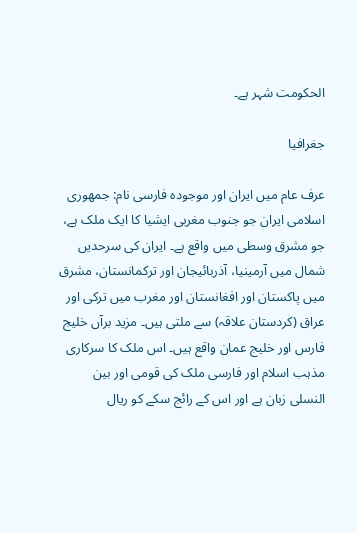الحکومت شہر ہے۔

جغرافیا

عرف عام میں ایران اور موجودہ فارسی نام: جمهوری اسلامی ایران جو جنوب مغربی ایشیا کا ایک ملک ہے، جو مشرق وسطی میں واقع ہے۔ ایران کی سرحدیں شمال میں آرمینیا، آذربائیجان اور ترکمانستان، مشرق میں پاکستان اور افغانستان اور مغرب میں ترکی اور عراق (کردستان علاقہ) سے ملتی ہیں۔ مزید برآں خلیج فارس اور خلیج عمان واقع ہیں۔ اس ملک کا سرکاری مذہب اسلام اور فارسی ملک کی قومی اور بین النسلی زبان ہے اور اس کے رائج سکے کو ریال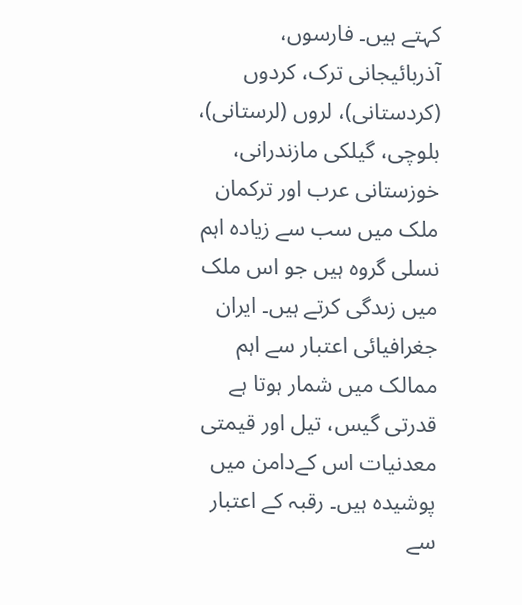کہتے ہیں۔ فارسوں، آذربائیجانی ترک، کردوں (کردستانی)، لروں (لرستانی)، بلوچی، گیلکی مازندرانی، خوزستانی عرب اور ترکمان ملک میں سب سے زیادہ اہم نسلی گروہ ہیں جو اس ملک میں زںدگی کرتے ہیں۔ ایران جغرافیائی اعتبار سے اہم ممالک میں شمار ہوتا ہے قدرتی گیس، تیل اور قیمتی معدنیات اس کےدامن میں پوشیدہ ہیں۔ رقبہ کے اعتبار سے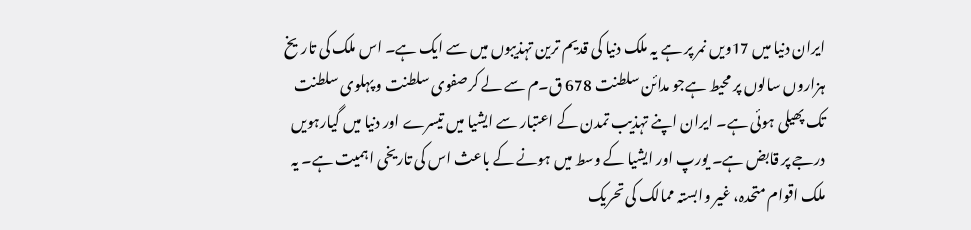ایران دنیا میں 17ویں نمر پر ہے یہ ملک دنیا کی قدیم ترین تہذیبوں میں سے ایک ہے۔ اس ملک کی تاریخ ہزاروں سالوں پر محیط ہےجو مدائن سلطنت 678 ق۔م سے لے کرصفوی سلطنت و پہلوی سلطنت تک پھیلی ہوئی ہے۔ ایران اپنے تہذیب تمدن کے اعتبار سے ایشیا میں تیسرے اور دنیا میں گیارہویں درجے پر قابض ہے۔ یورپ اور ایشیا کے وسط میں ہونے کے باعث اس کی تاریخی اہمیت ہے۔ یہ ملک اقوام متحدہ، غیر وابستہ ممالک کی تحریک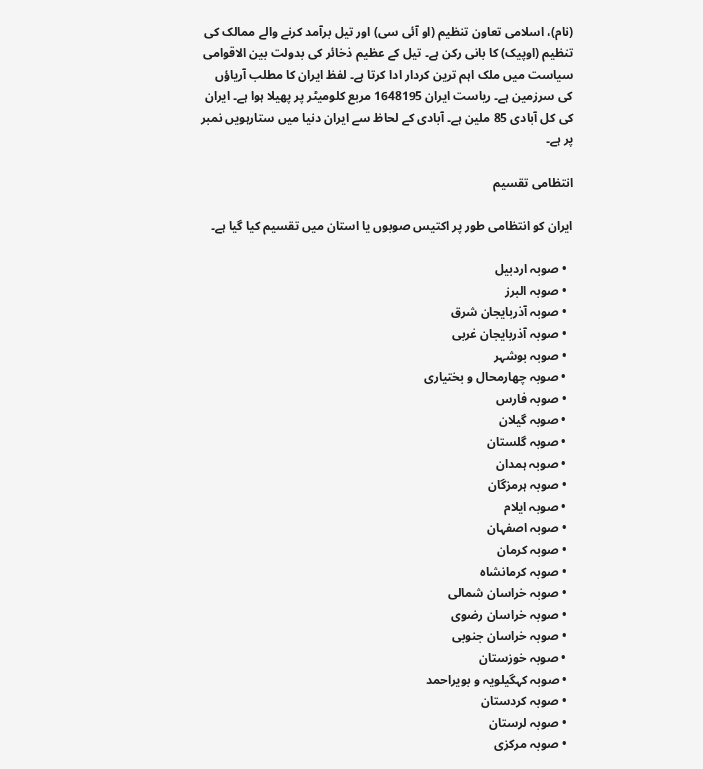(نام)، اسلامی تعاون تنظیم (او آئی سی) اور تیل برآمد کرنے والے ممالک کی تنظیم (اوپیک) کا بانی رکن ہے۔ تیل کے عظیم ذخائر کی بدولت بین الاقوامی سیاست میں ملک اہم ترین کردار ادا کرتا ہے۔ لفظ ایران کا مطلب آریاؤں کی سرزمین ہے۔ ریاست ایران 1648195 مربع کلومیٹر پر پھیلا ہوا ہے۔ ایران کی کل آبادی 85 ملین ہے۔ آبادی کے لحاظ سے ایران دنیا میں ستارہویں نمبر پر ہے۔

انتظامی تقسیم

ایران کو انتظامی طور پر اکتیس صوبوں یا استان میں تقسیم کیا گیا ہے۔

  • صوبہ اردبیل
  • صوبہ البرز
  • صوبہ آذربایجان شرق
  • صوبہ آذربایجان غربی
  • صوبہ بوشہر
  • صوبہ چهارمحال و بختیاری
  • صوبہ فارس
  • صوبہ گیلان
  • صوبہ گلستان
  • صوبہ ہمدان
  • صوبہ ہرمزگان
  • صوبہ ایلام
  • صوبہ اصفہان
  • صوبہ کرمان
  • صوبہ کرمانشاہ
  • صوبہ خراسان شمالی
  • صوبہ خراسان رضوی
  • صوبہ خراسان جنوبی
  • صوبہ خوزستان
  • صوبہ کہگیلویہ و بویراحمد
  • صوبہ کردستان
  • صوبہ لرستان
  • صوبہ مرکزی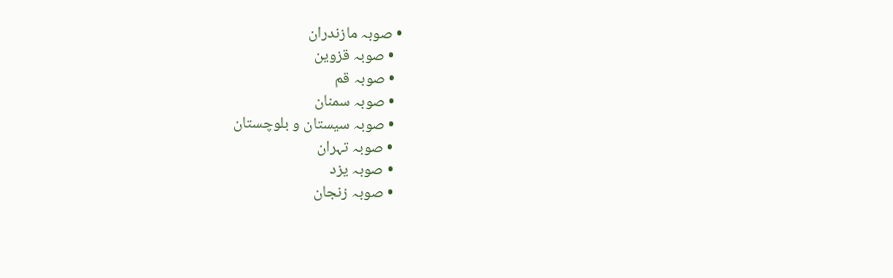• صوبہ مازندران
  • صوبہ قزوین
  • صوبہ قم
  • صوبہ سمنان
  • صوبہ سیستان و بلوچستان
  • صوبہ تہران
  • صوبہ یزد
  • صوبہ زنجان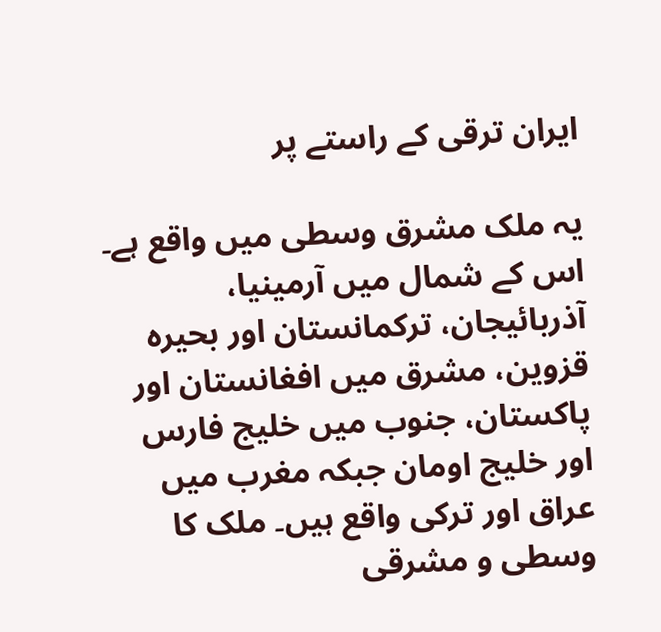ایران ترقی کے راستے پر

یہ ملک مشرق وسطی میں واقع ہے۔ اس کے شمال میں آرمینیا، آذربائیجان، ترکمانستان اور بحیرہ قزوین، مشرق میں افغانستان اور پاکستان، جنوب میں خلیج فارس اور خلیج اومان جبکہ مغرب میں عراق اور ترکی واقع ہیں۔ ملک کا وسطی و مشرقی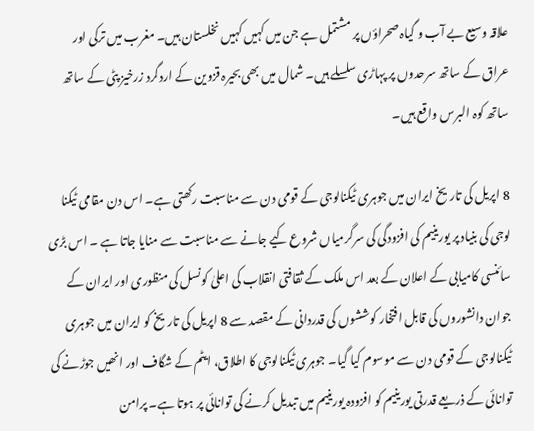علاقہ وسیع بے آب و گیاہ صحراؤں پر مشتمل ہے جن میں کہیں کہیں نخلستان ہیں۔ مغرب میں ترکی اور عراق کے ساتھ سرحدوں پر پہاڑی سلسلے ہیں۔ شمال میں بھی بحیرہ قزوین کے اردگرد زرخیز پٹی کے ساتھ ساتھ کوہ البرس واقع ہیں۔

8 اپریل کی تاریخ ایران میں جوہری ٹیکنالوجی کے قومی دن سے مناسبت رکھتی ہے۔ اس دن مقامی ٹیکنا لوجی کی بنیاد پر یورینیم کی افزودگی کی سرگرمیاں شروع کیے جانے سے مناسبت سے منایا جاتا ہے ۔ اس بڑی سائنسی کامیابی کے اعلان کے بعد اس ملک کے ثقافتی انقلاب کی اعلیٰ کونسل کی منظوری اور ایران کے جوان دانشوروں کی قابل افتخار کوششوں کی قدردانی کے مقصد سے 8 اپریل کی تاریخ کو ایران میں جوہری ٹیکنالوجی کے قومی دن سے موسوم کیا گیا۔ جوہری ٹیکنالوجی کا اطلاق، ایٹم کے شگاف اور انھیں جوڑنے کی توانائی کے ذریعے قدرتی یورینیم کو افزودہ یورینیم میں تبدیل کرنے کی توانائی پر ہوتا ہے۔ پرامن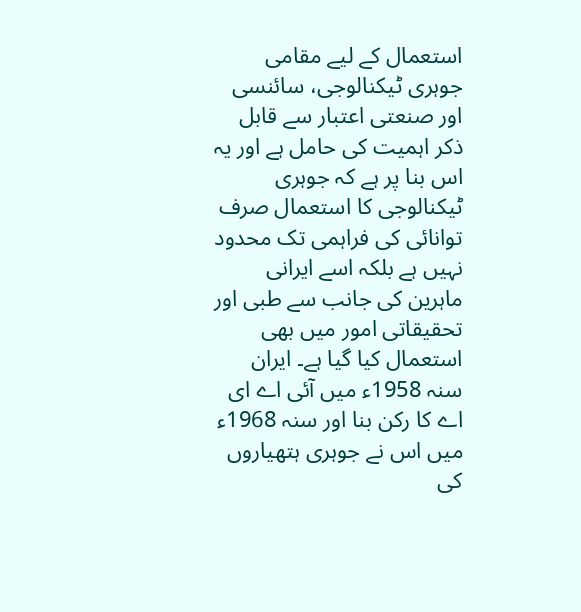استعمال کے لیے مقامی جوہری ٹیکنالوجی، سائنسی اور صنعتی اعتبار سے قابل ذکر اہمیت کی حامل ہے اور یہ اس بنا پر ہے کہ جوہری ٹیکنالوجی کا استعمال صرف توانائی کی فراہمی تک محدود نہیں ہے بلکہ اسے ایرانی ماہرین کی جانب سے طبی اور تحقیقاتی امور میں بھی استعمال کیا گیا ہے۔ ایران سنہ 1958ء میں آئی اے ای اے کا رکن بنا اور سنہ 1968ء میں اس نے جوہری ہتھیاروں کی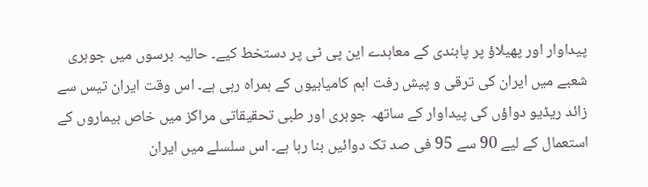پیداوار اور پھیلاؤ پر پابندی کے معاہدے این پی ٹی پر دستخط کیے۔ حالیہ برسوں میں جوہری شعبے میں ایران کی ترقی و پیش رفت اہم کامیابیوں کے ہمراہ رہی ہے۔ اس وقت ایران تیس سے زائد ریڈیو دواؤں کی پیداوار کے ساتھہ جوہری اور طبی تحقیقاتی مراکز میں خاص بیماروں کے استعمال کے لیے 90 سے 95 فی صد تک دوائیں بنا رہا ہے۔ اس سلسلے میں ایران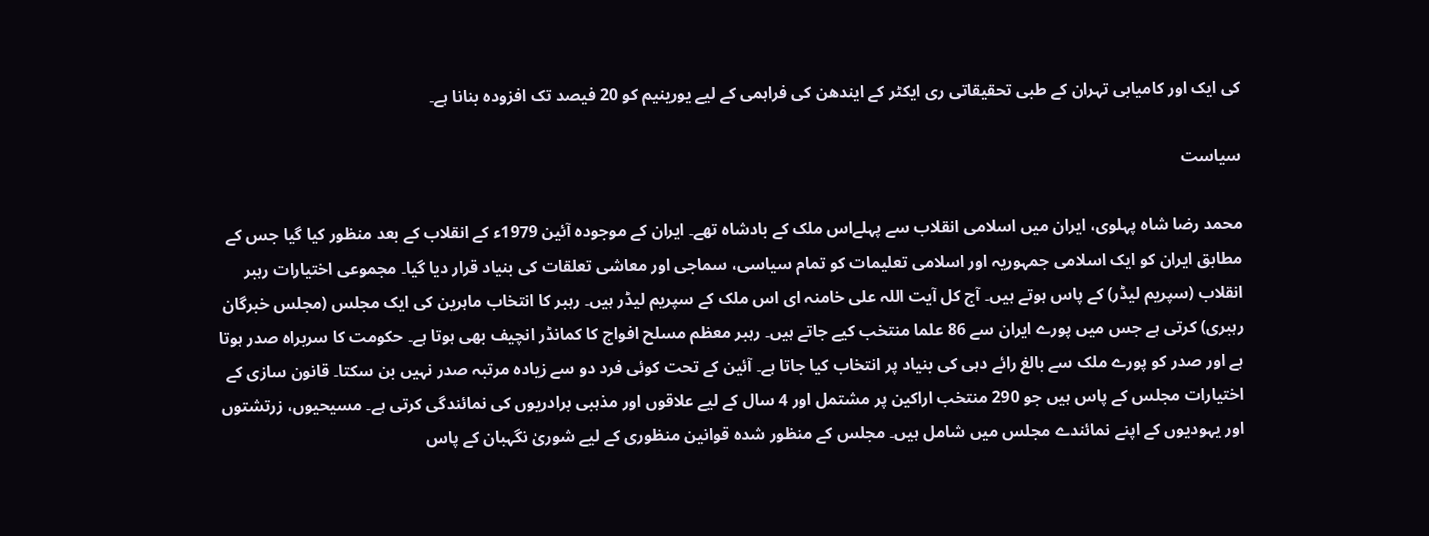کی ایک اور کامیابی تہران کے طبی تحقیقاتی ری ایکٹر کے ایندھن کی فراہمی کے لیے یورینیم کو 20 فیصد تک افزودہ بنانا ہے۔

سیاست

محمد رضا شاہ پہلوی، ایران میں اسلامی انقلاب سے پہلےاس ملک کے بادشاہ تھے۔ ایران کے موجودہ آئین 1979ء کے انقلاب کے بعد منظور کیا گیا جس کے مطابق ایران کو ایک اسلامی جمہوریہ اور اسلامی تعلیمات کو تمام سیاسی، سماجی اور معاشی تعلقات کی بنیاد قرار دیا گیا۔ مجموعی اختیارات رہبر انقلاب (سپریم لیڈر) کے پاس ہوتے ہیں۔ آج کل آیت اللہ علی خامنہ ای اس ملک کے سپریم لیڈر ہیں۔ رہبر کا انتخاب ماہرین کی ایک مجلس (مجلس خبرگان رہبری) کرتی ہے جس میں پورے ایران سے 86 علما منتخب کیے جاتے ہیں۔ رہبر معظم مسلح افواج کا کمانڈر انچیف بھی ہوتا ہے۔ حکومت کا سربراہ صدر ہوتا ہے اور صدر کو پورے ملک سے بالغ رائے دہی کی بنیاد پر انتخاب کیا جاتا ہے۔ آئین کے تحت کوئی فرد دو سے زیادہ مرتبہ صدر نہیں بن سکتا۔ قانون سازی کے اختیارات مجلس کے پاس ہیں جو 290 منتخب اراکین پر مشتمل اور 4 سال کے لیے علاقوں اور مذہبی برادریوں کی نمائندگی کرتی ہے۔ مسیحیوں، زرتشتوں اور یہودیوں کے اپنے نمائندے مجلس میں شامل ہیں۔ مجلس کے منظور شدہ قوانین منظوری کے لیے شوریٰ نگہبان کے پاس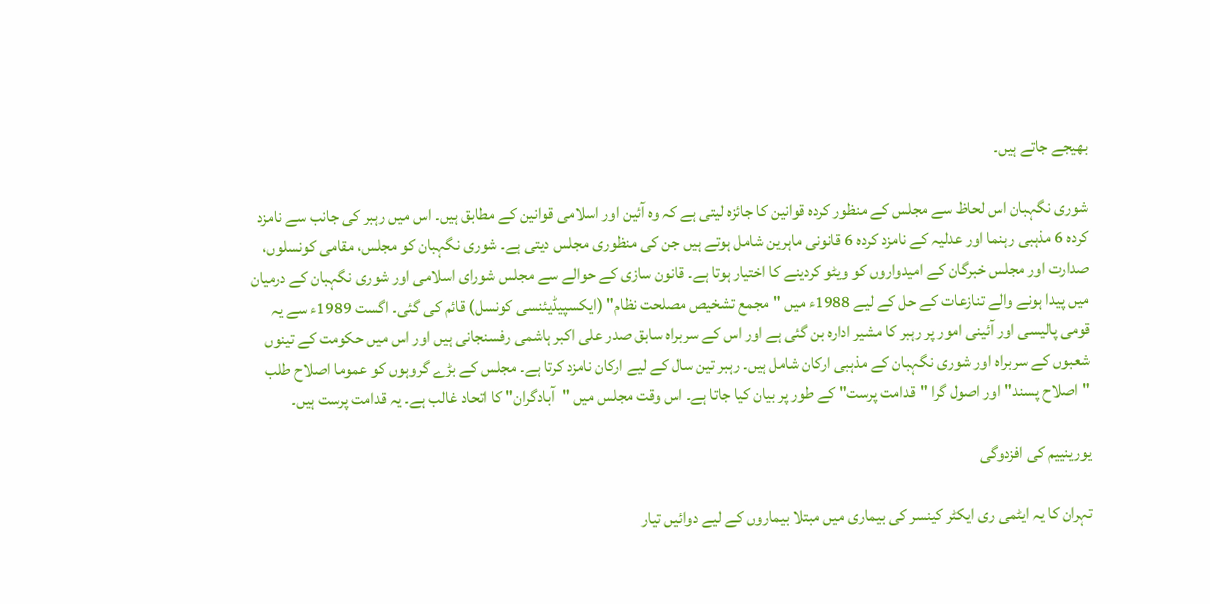بھیجے جاتے ہیں۔

شوری نگہبان اس لحاظ سے مجلس کے منظور کردہ قوانین کا جائزہ لیتی ہے کہ وہ آئین اور اسلامی قوانین کے مطابق ہیں۔ اس میں رہبر کی جانب سے نامزد کردہ 6 مذہبی رہنما اور عدلیہ کے نامزد کردہ 6 قانونی ماہرین شامل ہوتے ہیں جن کی منظوری مجلس دیتی ہے۔ شوری نگہبان کو مجلس، مقامی کونسلوں، صدارت اور مجلس خبرگان کے امیدواروں کو ویٹو کردینے کا اختیار ہوتا ہے۔ قانون سازی کے حوالے سے مجلس شورای اسلامی اور شوری نگہبان کے درمیان میں پیدا ہونے والے تنازعات کے حل کے لیے 1988ء میں "مجمع تشخیص مصلحت نظام" (ایکسپیڈیئنسی کونسل) قائم کی گئی۔ اگست 1989ء سے یہ قومی پالیسی اور آئینی امور پر رہبر کا مشیر ادارہ بن گئی ہے اور اس کے سربراہ سابق صدر علی اکبر ہاشمی رفسنجانی ہیں اور اس میں حکومت کے تینوں شعبوں کے سربراہ اور شوری نگہبان کے مذہبی ارکان شامل ہیں۔ رہبر تین سال کے لیے ارکان نامزد کرتا ہے۔ مجلس کے بڑے گروہوں کو عموما اصلاح طلب "اصلاح پسند" اور اصول گرا "قدامت پرست" کے طور پر بیان کیا جاتا ہے۔ اس وقت مجلس میں "آبادگران" کا اتحاد غالب ہے۔ یہ قدامت پرست ہیں۔

یورینییم کی افزدوگی

تہران کا یہ ایٹمی ری ایکٹر کینسر کی بیماری میں مبتلا بیماروں کے لیے دوائیں تیار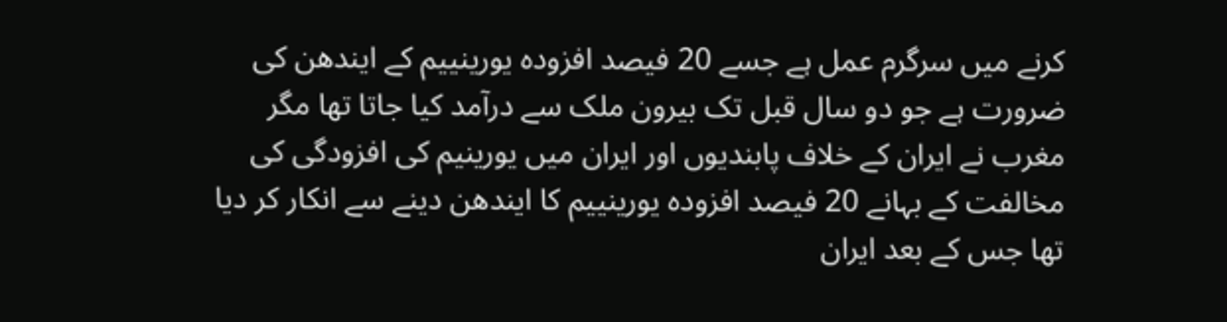کرنے میں سرگرم عمل ہے جسے 20 فیصد افزودہ یورینییم کے ایندھن کی ضرورت ہے جو دو سال قبل تک بیرون ملک سے درآمد کیا جاتا تھا مگر مغرب نے ایران کے خلاف پابندیوں اور ایران میں یورینیم کی افزودگی کی مخالفت کے بہانے 20 فیصد افزودہ یورینییم کا ایندھن دینے سے انکار کر دیا تھا جس کے بعد ایران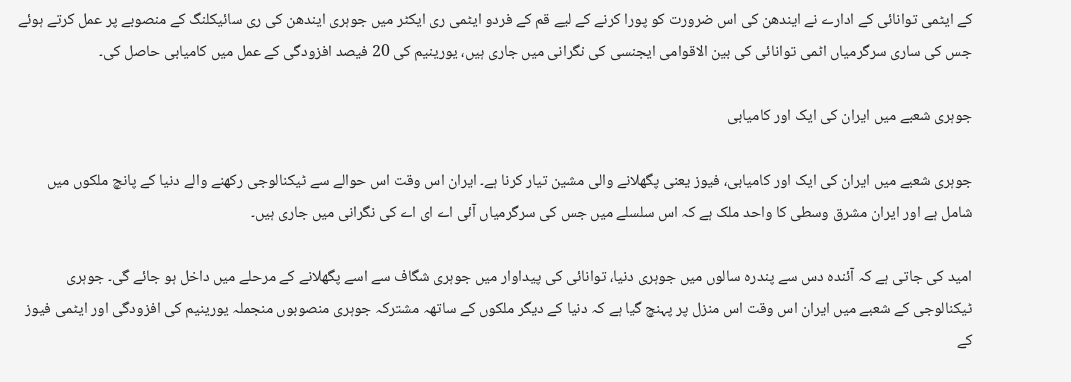کے ایٹمی توانائی کے ادارے نے ایندھن کی اس ضرورت کو پورا کرنے کے لیے قم کے فردو ایٹمی ری ایکٹر میں جوہری ایندھن کی ری سائیکلنگ کے منصوبے پر عمل کرتے ہوئے جس کی ساری سرگرمیاں اٹمی توانائی کی بین الاقوامی ایجنسی کی نگرانی میں جاری ہیں، یورینیم کی 20 فیصد افزودگی کے عمل میں کامیابی حاصل کی۔

جوہری شعبے میں ایران کی ایک اور کامیابی

جوہری شعبے میں ایران کی ایک اور کامیابی، فیوز یعنی پگھلانے والی مشین تیار کرنا ہے۔ ایران اس وقت اس حوالے سے ٹیکنالوجی رکھنے والے دنیا کے پانچ ملکوں میں شامل ہے اور ایران مشرق وسطی کا واحد ملک ہے کہ اس سلسلے میں جس کی سرگرمیاں آئی اے ای اے کی نگرانی میں جاری ہیں۔

امید کی جاتی ہے کہ آئندہ دس سے پندرہ سالوں میں جوہری دنیا، توانائی کی پیداوار میں جوہری شگاف سے اسے پگھلانے کے مرحلے میں داخل ہو جائے گی۔ جوہری ٹیکنالوجی کے شعبے میں ایران اس وقت اس منزل پر پہنچ گیا ہے کہ دنیا کے دیگر ملکوں کے ساتھہ مشترکہ جوہری منصوبوں منجملہ یورینیم کی افزودگی اور ایٹمی فیوز کے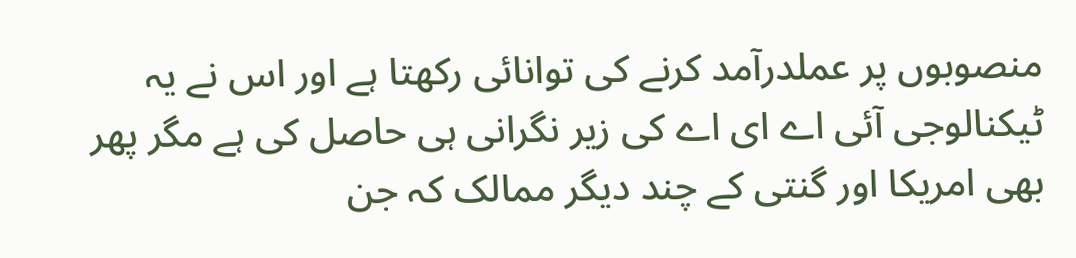منصوبوں پر عملدرآمد کرنے کی توانائی رکھتا ہے اور اس نے یہ ٹیکنالوجی آئی اے ای اے کی زیر نگرانی ہی حاصل کی ہے مگر پھر بھی امریکا اور گنتی کے چند دیگر ممالک کہ جن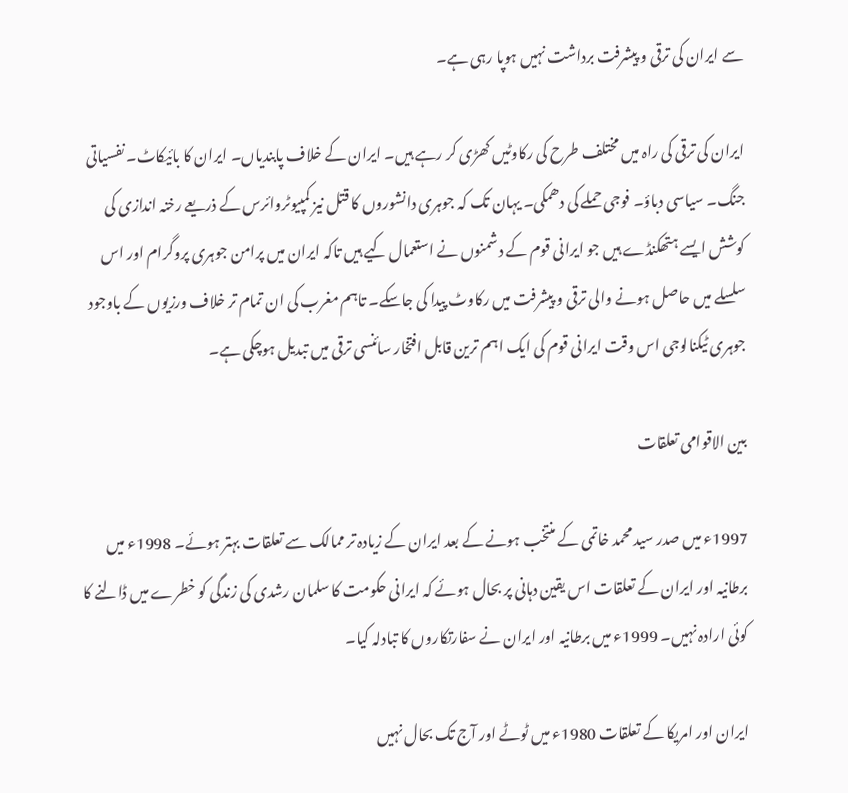سے ایران کی ترقی و پیشرفت برداشت نہیں ہوپا رہی ہے۔

ایران کی ترقی کی راہ میں مختلف طرح کی رکاوٹیں کھڑی کر رہے ہیں۔ ایران کے خلاف پابندیاں۔ ایران کا بائیکاٹ۔ نفسیاتی جنگ۔ سیاسی دباؤ۔ فوجی حملے کی دھمکی۔ یہان تک کہ جوہری دانشوروں کا قتل نیز کمپیوٹروائرس کے ذریعے رخنہ اندازی کی کوشش ایسے ہتھکنڈے ہیں جو ایرانی قوم کے دشمنوں نے استعمال کیے ہیں تاکہ ایران میں پرامن جوہری پروگرام اور اس سلسلے میں حاصل ہونے والی ترقی و پیشرفت میں رکاوٹ پیدا کی جاسکے۔ تاہم مغرب کی ان تمام تر خلاف ورزیوں کے باوجود جوہری ٹیکنالوجی اس وقت ایرانی قوم کی ایک اہم ترین قابل افتخار سائنسی ترقی میں تبدیل ہوچکی ہے۔

بین الاقوامی تعلقات

1997ء میں صدر سید محمد خاتمی کے منتخب ہونے کے بعد ایران کے زیادہ تر ممالک سے تعلقات بہتر ہوئے۔ 1998ء میں برطانیہ اور ایران کے تعلقات اس یقین دہانی پر بحال ہوئے کہ ایرانی حکومت کا سلمان رشدی کی زندگی کو خطرے میں ڈالنے کا کوئی ارادہ نہیں۔ 1999ء میں برطانیہ اور ایران نے سفارتکاروں کا تبادلہ کیا۔

ایران اور امریکا کے تعلقات 1980ء میں ٹوٹے اور آج تک بحال نہیں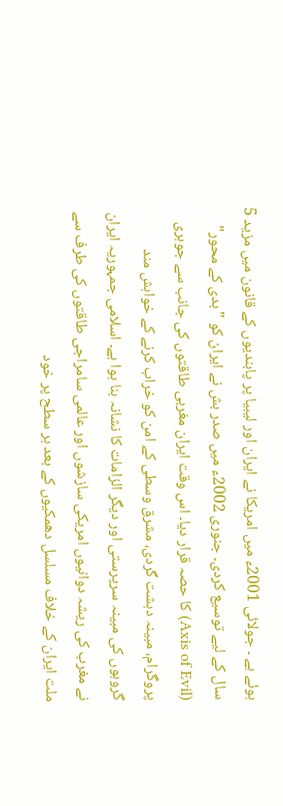ہوئے ہے ۔ جولائی 2001ء میں امریکا نے ایران اور لیبیا پر پابندیوں کے قانون میں مزید 5 سال کے لیے توسیع کردی۔ جنوری 2002ء میں صدر بش نے ایران کو "بدی کے محور" (Axis of Evil) کا حصہ قرار دیا۔ اس وقت ایران مغربی طاقتوں کی جانب سے جوہری پروگرام، مبینہ دہشت گردی، مشرق وسطی کے امن کو خراب کرنے کے خواہش مند گروہوں کی مبینہ سرپرستی اور دیگر الزامات کا نشانہ بنا ہوا ہے۔ اسلامی جمہوریہ ایران نے مغرب کی ریشہ دوانیوں امریکی سازشوں اور عالمی سامراجی طاقتوں کی طرف سے ملت ایران کے خلاف مسلسل دھمکیوں کے بعد ہر سطح پر خود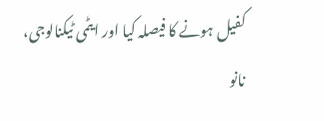کفیل ہونے کا فیصلہ کیا اور ایٹمی ٹیکنالوجی، نانو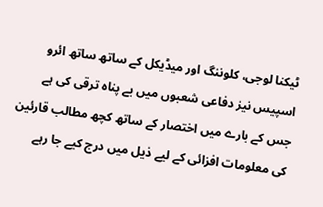ٹیکنا لوجی، کلوننگ اور میڈیکل کے ساتھ ساتھ ائرو اسپیس نیز دفاعی شعبوں میں بے پناہ ترقی کی ہے جس کے بارے میں اختصار کے ساتھ کچھ مطالب قارئین کی معلومات افزائی کے لیے ذیل میں درج کیے جا رہے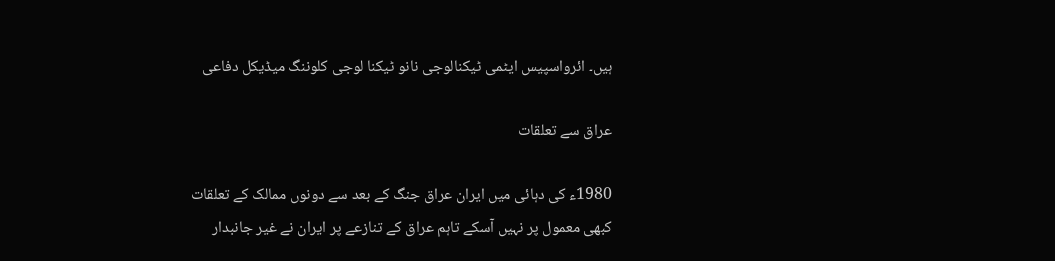ہیں۔ ائرواسپیس ایٹمی ٹیکنالوجی نانو ٹیکنا لوجی کلوننگ میڈیکل دفاعی

عراق سے تعلقات

1980ء کی دہائی میں ایران عراق جنگ کے بعد سے دونوں ممالک کے تعلقات کبھی معمول پر نہیں آسکے تاہم عراق کے تنازعے پر ایران نے غیر جانبدار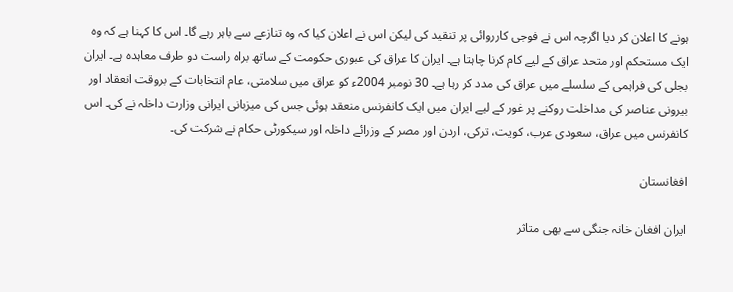ہونے کا اعلان کر دیا اگرچہ اس نے فوجی کارروائی پر تنقید کی لیکن اس نے اعلان کیا کہ وہ تنازعے سے باہر رہے گا۔ اس کا کہنا ہے کہ وہ ایک مستحکم اور متحد عراق کے لیے کام کرنا چاہتا ہے۔ ایران کا عراق کی عبوری حکومت کے ساتھ براہ راست دو طرف معاہدہ ہے۔ ایران بجلی کی فراہمی کے سلسلے میں عراق کی مدد کر رہا ہے۔ 30 نومبر 2004ء کو عراق میں سلامتی، عام انتخابات کے بروقت انعقاد اور بیرونی عناصر کی مداخلت روکنے پر غور کے لیے ایران میں ایک کانفرنس منعقد ہوئی جس کی میزبانی ایرانی وزارت داخلہ نے کی۔ اس کانفرنس میں عراق، سعودی عرب، کویت، ترکی، اردن اور مصر کے وزرائے داخلہ اور سیکورٹی حکام نے شرکت کی۔

افغانستان

ایران افغان خانہ جنگی سے بھی متاثر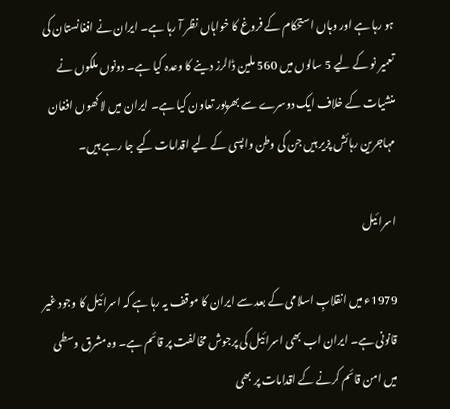ہو رہا ہے اور وہاں استحکام کے فروغ کا خواہاں نظر آ رہا ہے۔ ایران نے افغانستان کی تعمیر نو کے لیے 5 سالوں میں 560 ملین ڈالرز دینے کا وعدہ کیا ہے۔ دونوں ملکوں نے منشیات کے خلاف ایک دوسرے سے بھرپور تعاون کیا ہے۔ ایران میں لاکھوں افغان مہاجرین رہائش پزیر ہیں جن کی وطن واپسی کے لیے اقدامات کیے جا رہے ہیں۔

اسرائیل

1979ء میں انقلابِ اسلامی کے بعد سے ایران کا موقف یہ رہا ہے کہ اسرائیل کا وجود غیر قانونی ہے۔ ایران اب بھی اسرائیل کی پرجوش مخالفت پر قائم ہے۔ وہ مشرق وسطی میں امن قائم کرنے کے اقدامات پر بھی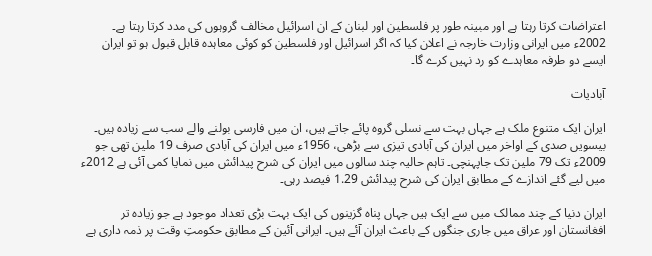اعتراضات کرتا رہتا ہے اور مبینہ طور پر فلسطین اور لبنان کے ان اسرائیل مخالف گروہوں کی مدد کرتا رہتا ہے۔ 2002ء میں ایرانی وزارت خارجہ نے اعلان کیا کہ اگر اسرائیل اور فلسطین کو کوئی معاہدہ قابل قبول ہو تو ایران ایسے دو طرفہ معاہدے کو رد نہیں کرے گا۔

آبادیات

ایران ایک متنوع ملک ہے جہاں بہت سے نسلی گروہ پائے جاتے ہیں، ان میں فارسی بولنے والے سب سے زیادہ ہیں۔ بیسویں صدی کے اواخر میں ایران کی آبادی تیزی سے بڑھی، 1956ء میں ایران کی آبادی صرف 19 ملین تھی جو 2009ء تک 79 ملین تک جاپہنچی۔ تاہم حالیہ چند سالوں میں ایران کی شرح پیدائش میں نمایا کمی آئی ہے 2012ء میں لیے گئے اندازے کے مطابق ایران کی شرح پیدائش 1.29 فیصد رہی۔

ایران دنیا کے چند ممالک میں سے ایک ہیں جہاں پناہ گزینوں کی ایک بہت بڑی تعداد موجود ہے جو زیادہ تر افغانستان اور عراق میں جاری جنگوں کے باعث ایران آئے ہیں۔ ایرانی آئین کے مطابق حکومتِ وقت پر ذمہ داری ہے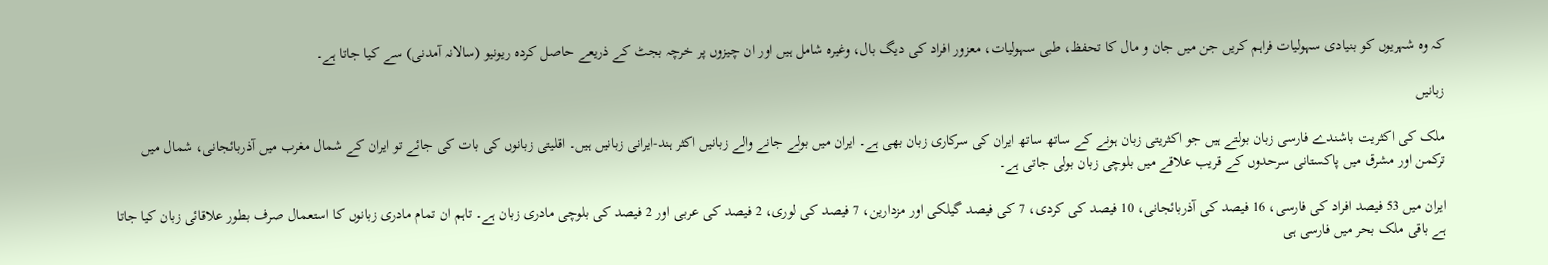کہ وہ شہریوں کو بنیادی سہولیات فراہم کریں جن میں جان و مال کا تحفظ، طبی سہولیات، معزور افراد کی دیگ بال، وغیرہ شامل ہیں اور ان چیزوں پر خرچہ بجٹ کے ذریعے حاصل کردہ ریونیو (سالانہ آمدنی) سے کیا جاتا ہے۔

زبانیں

ملک کی اکثریت باشندے فارسی زبان بولتے ہیں جو اکثریتی زبان ہونے کے ساتھ ساتھ ایران کی سرکاری زبان بھی ہے۔ ایران میں بولے جانے والے زبانیں اکثر ہند-ایرانی زبانیں ہیں۔ اقلیتی زبانوں کی بات کی جائے تو ایران کے شمال مغرب میں آذربائجانی، شمال میں ترکمن اور مشرق میں پاکستانی سرحدوں کے قریب علاقے میں بلوچی زبان بولی جاتی ہے۔

ایران میں 53 فیصد افراد کی فارسی، 16 فیصد کی آذربائجانی، 10 فیصد کی کردی، 7 کی فیصد گیلکی اور مزدارین، 7 فیصد کی لوری، 2 فیصد کی عربی اور 2 فیصد کی بلوچی مادری زبان ہے۔ تاہم ان تمام مادری زبانوں کا استعمال صرف بطور علاقائی زبان کیا جاتا ہے باقی ملک بحر میں فارسی ہی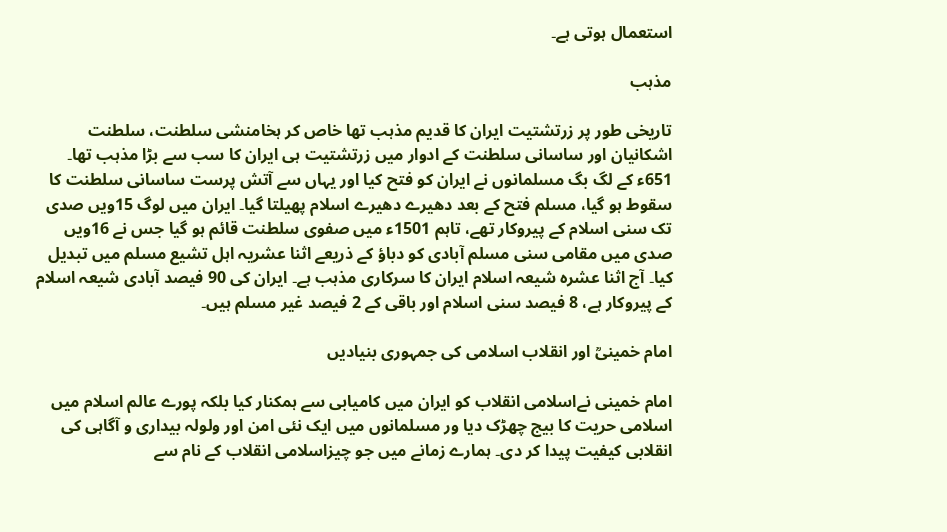استعمال ہوتی ہے۔

مذہب

تاریخی طور پر زرتشتیت ایران کا قدیم مذہب تھا خاص کر ہخامنشی سلطنت، سلطنت اشکانیان اور ساسانی سلطنت کے ادوار میں زرتشتیت ہی ایران کا سب سے بڑا مذہب تھا۔ 651ء کے لگ بگ مسلمانوں نے ایران کو فتح کیا اور یہاں سے آتش پرست ساسانی سلطنت کا سقوط ہو گیا، مسلم فتح کے بعد دھیرے دھیرے اسلام پھیلتا گیا۔ ایران میں لوگ 15ویں صدی تک سنی اسلام کے پیروکار تھے، تاہم 1501ء میں صفوی سلطنت قائم ہو گیا جس نے 16ویں صدی میں مقامی سنی مسلم آبادی کو دباؤ کے ذریعے اثنا عشریہ اہل تشیع مسلم میں تبدیل کیا۔ آج اثنا عشرہ شیعہ اسلام ایران کا سرکاری مذہب ہے۔ ایران کی 90 فیصد آبادی شیعہ اسلام کے پیروکار ہے، 8 فیصد سنی اسلام اور باقی کے 2 فیصد غیر مسلم ہیں۔

امام خمینیؒ اور انقلاب اسلامی کی جمہوری بنیادیں

امام خمینی نےاسلامی انقلاب کو ایران میں کامیابی سے ہمکنار کیا بلکہ پورے عالم اسلام میں اسلامی حریت کا بیج چھڑک دیا ور مسلمانوں میں ایک نئی امن اور ولولہ بیداری و آگاہی کی انقلابی کیفیت پیدا کر دی۔ ہمارے زمانے میں جو چیزاسلامی انقلاب کے نام سے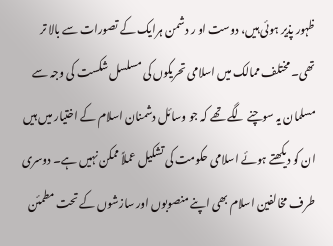ظہور پذیر ہوئی ہیں، دوست او ر دشمن ہرایک کے تصورات سے بالا تر تھی۔ مختلف ممالک میں اسلامی تحریکوں کی مسلسل شکست کی وجہ سے مسلمان یہ سوچنے لگے تھے کہ جو وسائل دشمنان اسلام کے اختیار میں ہیں ان کو دیکھتے ہوئے اسلامی حکومت کی تشکیل عملاً ممکن نہیں ہے۔ دوسری طرف مخالفین اسلام بھی اپنے منصوبوں اور سازشوں کے تحت مطمئن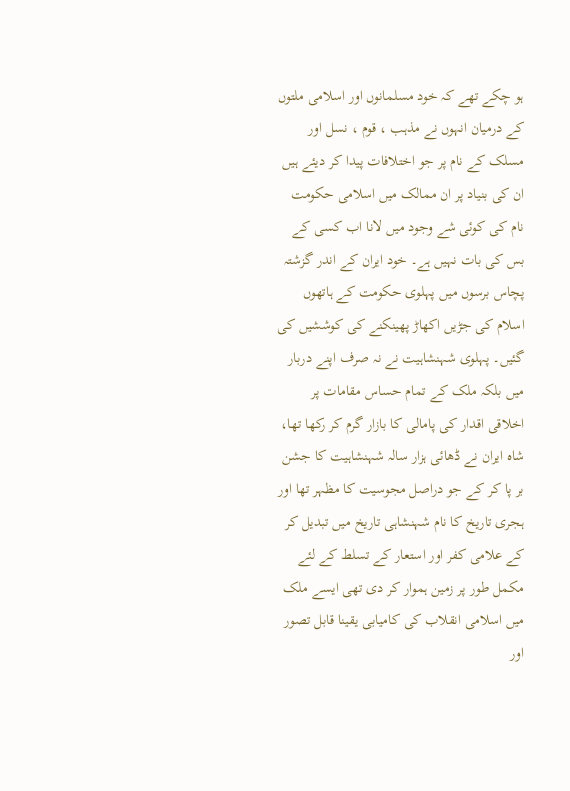ہو چکے تھے کہ خود مسلمانوں اور اسلامی ملتوں کے درمیان انہوں نے مذہب ، قوم ، نسل اور مسلک کے نام پر جو اختلافات پیدا کر دیئے ہیں ان کی بنیاد پر ان ممالک میں اسلامی حکومت نام کی کوئی شے وجود میں لانا اب کسی کے بس کی بات نہیں ہے۔ خود ایران کے اندر گزشتہ پچاس برسوں میں پہلوی حکومت کے ہاتھوں اسلام کی جڑیں اکھاڑ پھینکنے کی کوششیں کی گئیں۔ پہلوی شہنشاہیت نے نہ صرف اپنے دربار میں بلکہ ملک کے تمام حساس مقامات پر اخلاقی اقدار کی پامالی کا بازار گرم کر رکھا تھا، شاہ ایران نے ڈھائی ہزار سالہ شہنشاہیت کا جشن بر پا کر کے جو دراصل مجوسیت کا مظہر تھا اور ہجری تاریخ کا نام شہنشاہی تاریخ میں تبدیل کر کے علامی کفر اور استعار کے تسلط کے لئے مکمل طور پر زمین ہموار کر دی تھی ایسے ملک میں اسلامی انقلاب کی کامیابی یقینا قابل تصور اور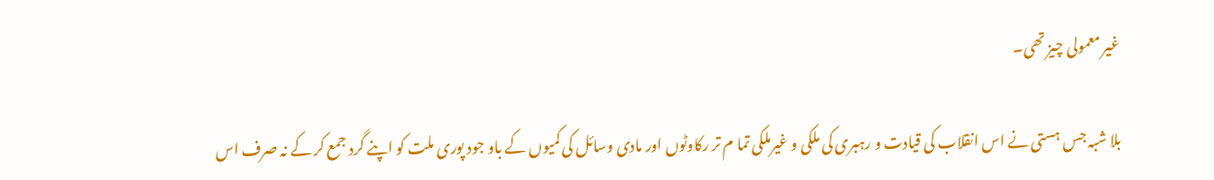غیر معمولی چیز تھی۔

بلا شبہ جس ہستی نے اس انقلاب کی قیادت و رہبری کی ملکی و غیرملکی تما م تر رکاوٹوں اور مادی وسائل کی کمیوں کے باو جود پوری ملت کو اپنے گرد جمع کر کے نہ صرف اس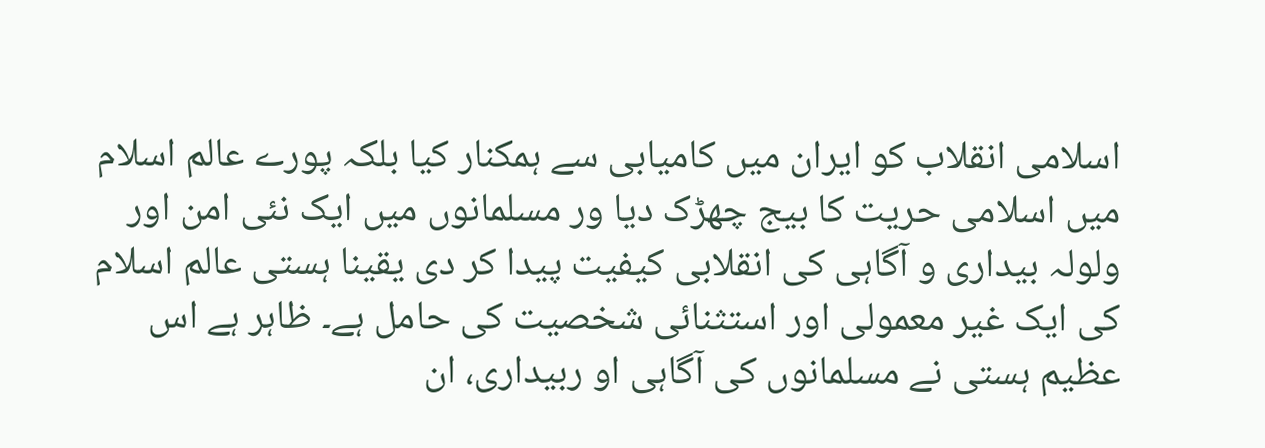اسلامی انقلاب کو ایران میں کامیابی سے ہمکنار کیا بلکہ پورے عالم اسلام میں اسلامی حریت کا بیج چھڑک دیا ور مسلمانوں میں ایک نئی امن اور ولولہ بیداری و آگاہی کی انقلابی کیفیت پیدا کر دی یقینا ہستی عالم اسلام کی ایک غیر معمولی اور استثنائی شخصیت کی حامل ہے۔ ظاہر ہے اس عظیم ہستی نے مسلمانوں کی آگاہی او ربیداری، ان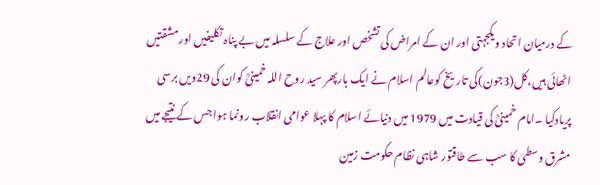کے درمیان اتحاد ویکجہتی اور ان کے امراض کی تشخص اور علاج کے سلسلہ میں بے پناہ تکلیفیں اور مشقتیں اٹھائی ہیں،کل(3جون)کی تاریخ کوعالم اسلام نے ایک بارپھر سید روح اللہ خمینیؒ کوان کی 29ویں برسی پریادکیا ۔امام خمینیؒ کی قیادت میں 1979 میں دنیائے اسلام کا پہلا عوامی انقلاب رونما ہوا جس کے نتیجے میں مشرق وسطیٰ کا سب سے طاقتور شاہی نظام حکومت زمین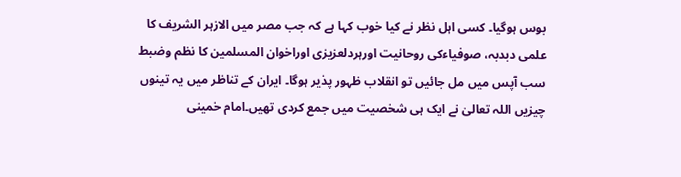بوس ہوگیا۔ کسی اہل نظر نے کیا خوب کہا ہے کہ جب مصر میں الازہر الشریف کا علمی دبدبہ، صوفیاءکی روحانیت اورہردلعزیزی اوراخوان المسلمین کا نظم وضبط سب آپس میں مل جائیں تو انقلاب ظہور پذیر ہوگا۔ ایران کے تناظر میں یہ تینوں چیزیں اللہ تعالیٰ نے ایک ہی شخصیت میں جمع کردی تھیں۔امام خمینی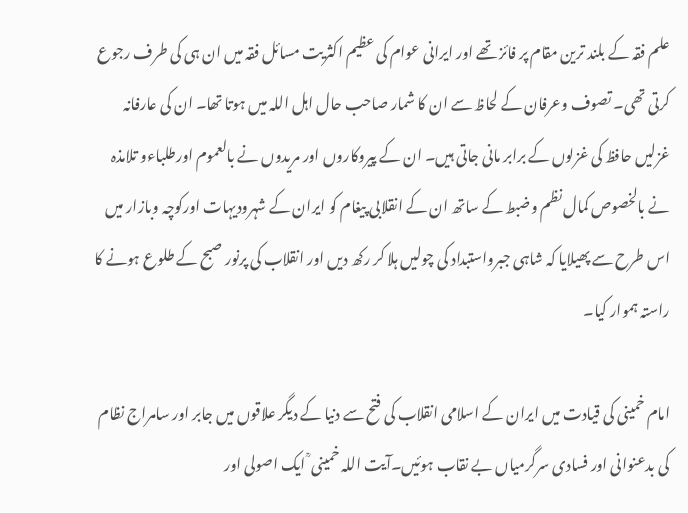علم فقہ کے بلند ترین مقام پر فائز تھے اور ایرانی عوام کی عظیم اکثریت مسائل فقہ میں ان ہی کی طرف رجوع کرتی تھی۔ تصوف وعرفان کے لحاظ سے ان کا شمار صاحب حال اہل اللہ میں ہوتا تھا۔ ان کی عارفانہ غزلیں حافظ کی غزلوں کے برابر مانی جاتی ہیں۔ ان کے پیروکاروں اور مریدوں نے بالعموم اورطلباءو تلامذہ نے بالخصوص کمال نظم وضبط کے ساتھ ان کے انقلابی پیغام کو ایران کے شہرودیہات اورکوچہ وبازار میں اس طرح سے پھیلایا کہ شاہی جبرواستبداد کی چولیں ہلا کر رکھ دیں اور انقلاب کی پرنور صبح کے طلوع ہونے کا راستہ ہموار کیا۔

امام خمینی کی قیادت میں ایران کے اسلامی انقلاب کی فتح سے دنیا کے دیگر علاقوں میں جابر اور سامراج نظام کی بدعنوانی اور فسادی سرگرمیاں بے نقاب ہوئیں۔آیت اللہ خمینی ؒ ایک اصولی اور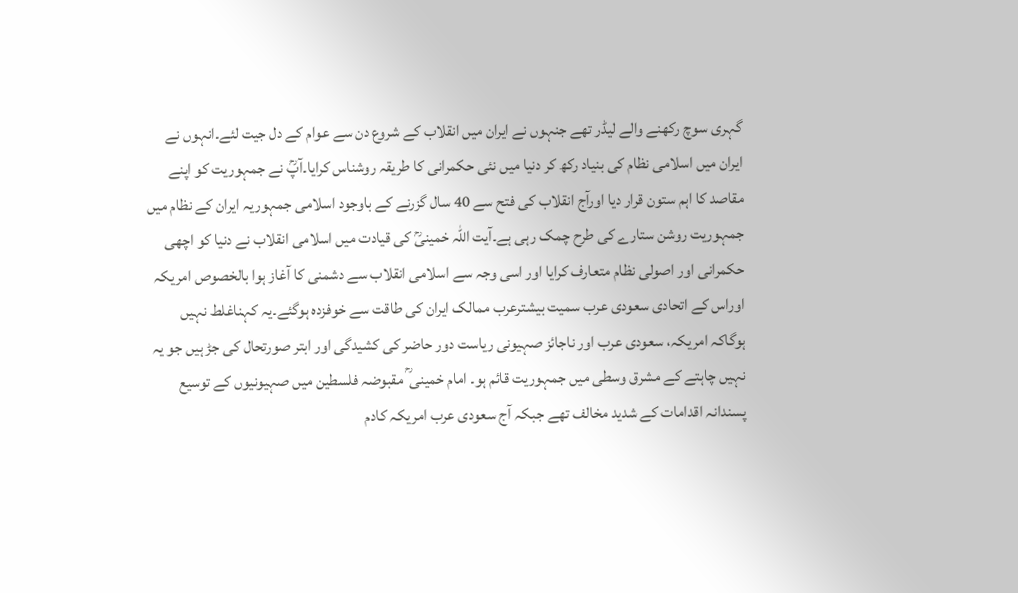گہری سوچ رکھنے والے لیڈر تھے جنہوں نے ایران میں انقلاب کے شروع دن سے عوام کے دل جیت لئے۔انہوں نے ایران میں اسلامی نظام کی بنیاد رکھ کر دنیا میں نئی حکمرانی کا طریقہ روشناس کرایا۔آپؒ نے جمہوریت کو اپنے مقاصد کا اہم ستون قرار دیا اورآج انقلاب کی فتح سے 40 سال گزرنے کے باوجود اسلامی جمہوریہ ایران کے نظام میں جمہوریت روشن ستارے کی طرح چمک رہی ہے۔آیت اللہ خمینیؒ کی قیادت میں اسلامی انقلاب نے دنیا کو اچھی حکمرانی اور اصولی نظام متعارف کرایا اور اسی وجہ سے اسلامی انقلاب سے دشمنی کا آغاز ہوا بالخصوص امریکہ اوراس کے اتحادی سعودی عرب سمیت بیشترعرب ممالک ایران کی طاقت سے خوفزدہ ہوگئے۔یہ کہناغلط نہیں ہوگاکہ امریکہ، سعودی عرب اور ناجائز صہیونی ریاست دور حاضر کی کشیدگی اور ابتر صورتحال کی جڑ ہیں جو یہ نہیں چاہتے کے مشرق وسطی میں جمہوریت قائم ہو۔ امام خمینی ؒ مقبوضہ فلسطین میں صہیونیوں کے توسیع پسندانہ اقدامات کے شدید مخالف تھے جبکہ آج سعودی عرب امریکہ کادم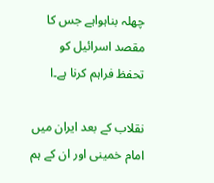چھلہ بناہواہے جس کا مقصد اسرائیل کو تحفظ فراہم کرنا ہے۔ا

نقلاب کے بعد ایران میں امام خمینی اور ان کے ہم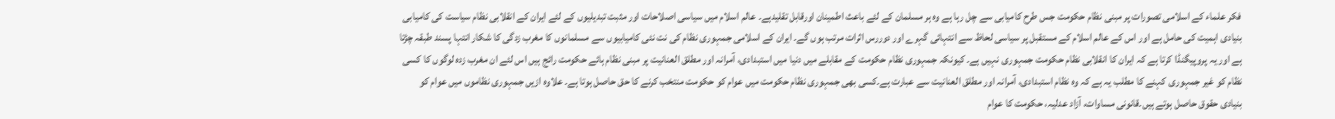فکر علماء کے اسلامی تصورات پر مبنی نظام حکومت جس طرح کامیابی سے چل رہا ہے وہ ہر مسلمان کے لئے باعث اطمینان اورقابل تقلیدہے۔ عالم اسلام میں سیاسی اصلاحات اور مثبت تبدیلیوں کے لئے ایران کے انقلابی نظام سیاست کی کامیابی بنیادی اہمیت کی حامل ہے اور اس کے عالم اسلام کے مستقبل پر سیاسی لحاظ سے انتہائی گہرے اور دوررس اثرات مرتب ہوں گے۔ ایران کے اسلامی جمہوری نظام کی نت نئی کامیابیوں سے مسلمانوں کا مغرب زدگی کا شکار انتہا پسند طبقہ چڑتا ہے اور یہ پروپیگنڈا کرتا ہے کہ ایران کا انقلابی نظام حکومت جمہوری نہیں ہے۔ کیونکہ جمہوری نظام حکومت کے مقابلے میں دنیا میں استبدادی، آمرانہ اور مطلق العنانیت پر مبنی نظام ہائے حکومت رائج ہیں اس لئے ان مغرب زدہ لوگوں کا کسی نظام کو غیر جمہوری کہنے کا مطلب یہ ہے کہ وہ نظام استبدادی، آمرانہ اور مطلق العنانیت سے عبارت ہے۔کسی بھی جمہوری نظام حکومت میں عوام کو حکومت منتخب کرنے کا حق حاصل ہوتا ہے۔ علاوہ ازیں جمہوری نظاموں میں عوام کو بنیادی حقوق حاصل ہوتے ہیں۔قانونی مساوات، آزاد عدلیہ، حکومت کا عوام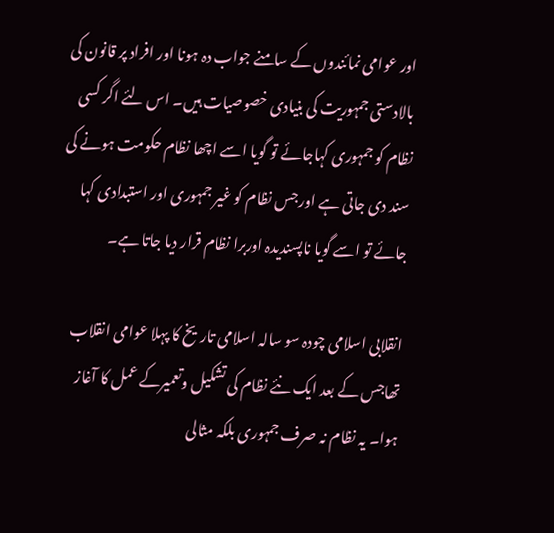اور عوامی نمائندوں کے سامنے جواب دہ ہونا اور افراد پر قانون کی بالادستی جمہوریت کی بنیادی خصوصیات ہیں۔ اس لئے اگر کسی نظام کو جمہوری کہاجائے تو گویا اسے اچھا نظام حکومت ہونے کی سند دی جاتی ہے اورجس نظام کو غیر جمہوری اور استبدادی کہا جائے تو اسے گویا ناپسندیدہ اوربرا نظام قرار دیا جاتا ہے۔

انقلابی اسلامی چودہ سو سالہ اسلامی تاریخ کا پہلا عوامی انقلاب تھاجس کے بعد ایک نئے نظام کی تشکیل وتعمیرکے عمل کا آغاز ہوا۔ یہ نظام نہ صرف جمہوری بلکہ مثالی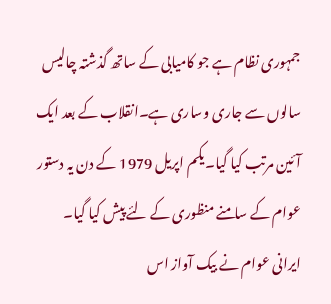جمہوری نظام ہے جو کامیابی کے ساتھ گذشتہ چالیس سالوں سے جاری وساری ہے۔انقلاب کے بعد ایک آئین مرتب کیا گیا۔یکم اپریل 1979 کے دن یہ دستور عوام کے سامنے منظوری کے لئے پیش کیا گیا۔ ایرانی عوام نے بیک آواز اس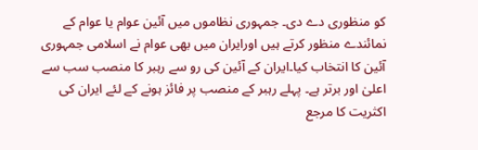کو منظوری دے دی۔ جمہوری نظاموں میں آئین عوام یا عوام کے نمائندے منظور کرتے ہیں اورایران میں بھی عوام نے اسلامی جمہوری آئین کا انتخاب کیا۔ایران کے آئین کی رو سے رہبر کا منصب سب سے اعلیٰ اور برتر ہے۔ پہلے رہبر کے منصب پر فائز ہونے کے لئے ایران کی اکثریت کا مرجع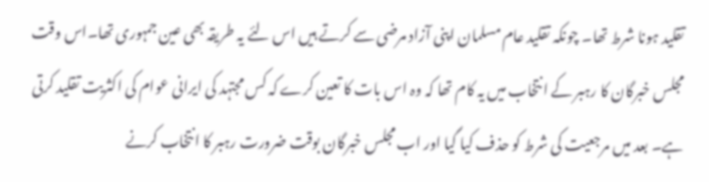تقلید ہونا شرط تھا۔ چونکہ تقلید عام مسلمان اپنی آزاد مرضی سے کرتے ہیں اس لئے یہ طریقہ بھی عین جمہوری تھا۔اس وقت مجلس خبرگان کا رہبر کے انتخاب میں یہ کام تھا کہ وہ اس بات کا تعین کرے کہ کس مجتہد کی ایرانی عوام کی اکثریت تقلید کرتی ہے۔ بعد میں مرجعیت کی شرط کو حذف کیا گیا اور اب مجلس خبرگان بوقت ضرورت رہبر کا انتخاب کرنے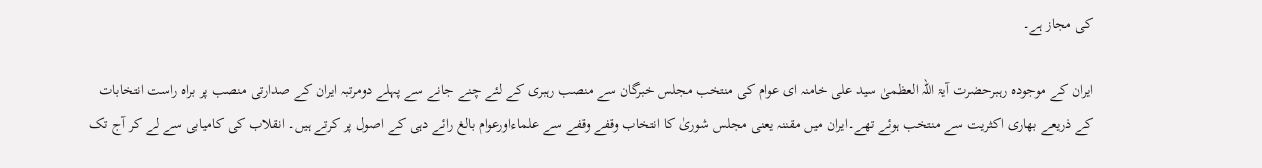کی مجاز ہے۔

ایران کے موجودہ رہبرحضرت آیۃ اللہ العظمیٰ سید علی خامنہ ای عوام کی منتخب مجلس خبرگان سے منصب رہبری کے لئے چنے جانے سے پہلے دومرتبہ ایران کے صدارتی منصب پر براہ راست انتخابات کے ذریعے بھاری اکثریت سے منتخب ہوئے تھے۔ایران میں مقننہ یعنی مجلس شوریٰ کا انتخاب وقفے وقفے سے علماءاورعوام بالغ رائے دہی کے اصول پر کرتے ہیں۔ انقلاب کی کامیابی سے لے کر آج تک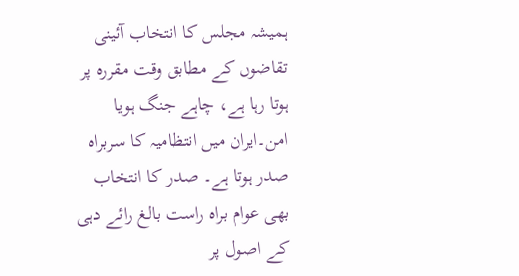ہمیشہ مجلس کا انتخاب آئینی تقاضوں کے مطابق وقت مقررہ پر ہوتا رہا ہے، چاہے جنگ ہویا امن۔ایران میں انتظامیہ کا سربراہ صدر ہوتا ہے۔ صدر کا انتخاب بھی عوام براہ راست بالغ رائے دہی کے اصول پر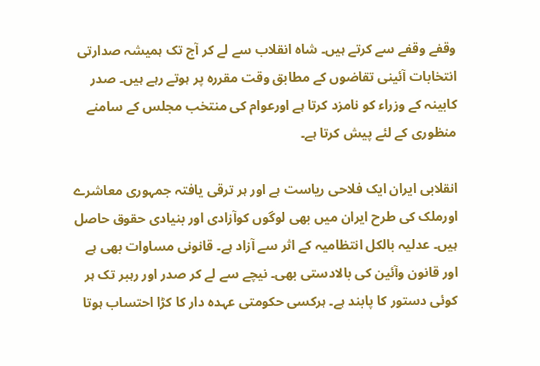وقفے وقفے سے کرتے ہیں۔ شاہ انقلاب سے لے کر آج تک ہمیشہ صدارتی انتخابات آئینی تقاضوں کے مطابق وقت مقررہ پر ہوتے رہے ہیں۔ صدر کابینہ کے وزراء کو نامزد کرتا ہے اورعوام کی منتخب مجلس کے سامنے منظوری کے لئے پیش کرتا ہے۔

انقلابی ایران ایک فلاحی ریاست ہے اور ہر ترقی یافتہ جمہوری معاشرے اورملک کی طرح ایران میں بھی لوگوں کوآزادی اور بنیادی حقوق حاصل ہیں۔ عدلیہ بالکل انتظامیہ کے اثر سے آزاد ہے۔ قانونی مساوات بھی ہے اور قانون وآئین کی بالادستی بھی۔ نیچے سے لے کر صدر اور رہبر تک ہر کوئی دستور کا پابند ہے۔ ہرکسی حکومتی عہدہ دار کا کڑا احتساب ہوتا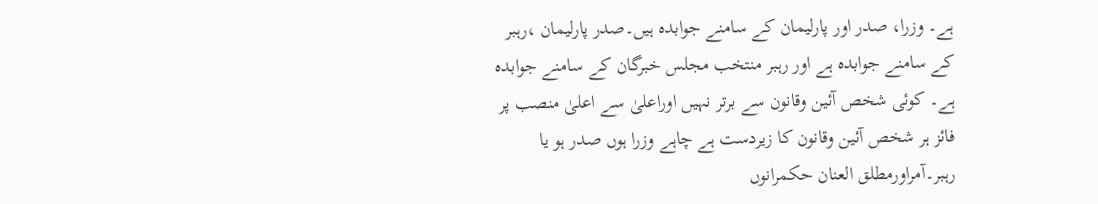ہے۔ وزرا، صدر اور پارلیمان کے سامنے جوابدہ ہیں۔صدر پارلیمان ،رہبر کے سامنے جوابدہ ہے اور رہبر منتخب مجلس خبرگان کے سامنے جوابدہ ہے۔ کوئی شخص آئین وقانون سے برتر نہیں اوراعلیٰ سے اعلیٰ منصب پر فائز ہر شخص آئین وقانون کا زیردست ہے چاہے وزرا ہوں صدر ہو یا رہبر۔آمراورمطلق العنان حکمرانوں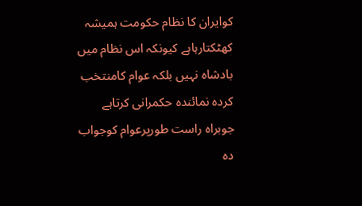کوایران کا نظام حکومت ہمیشہ کھٹکتارہاہے کیونکہ اس نظام میں بادشاہ نہیں بلکہ عوام کامنتخب کردہ نمائندہ حکمرانی کرتاہے جوبراہ راست طورپرعوام کوجواب دہ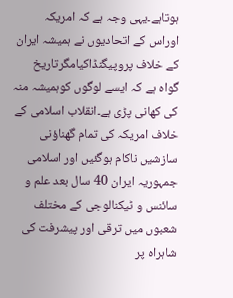ہوتاہے۔یہی وجہ ہے کہ امریکہ اوراس کے اتحادیوں نے ہمیشہ ایران کے خلاف پروپیگنڈاکیامگرتاریخ گواہ ہے کہ ایسے لوگوں کوہمیشہ منہ کی کھانی پڑی ہے۔انقلاب اسلامی کے خلاف امریکہ کی تمام گھناؤنی سازشیں ناکام ہوگئیں اور اسلامی جمہوریہ ایران 40 سال بعد علم و سائنس و ٹیکنالوجی کے مختلف شعبوں میں ترقی اور پیشرفت کی شاہراہ پر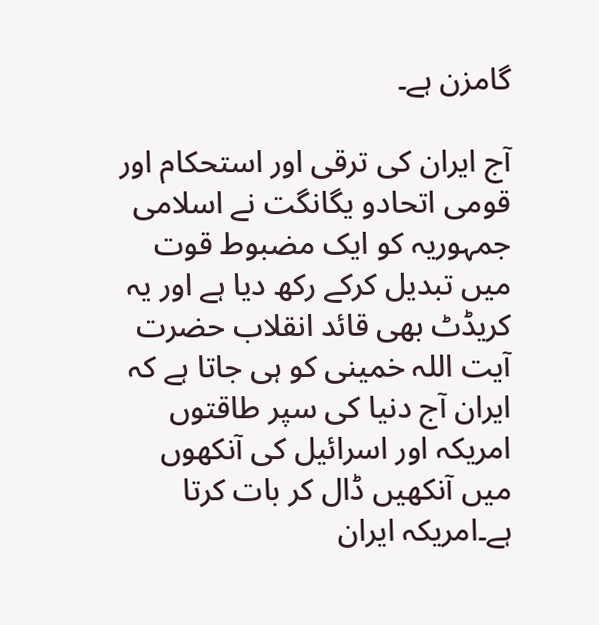گامزن ہے۔

آج ایران کی ترقی اور استحکام اور قومی اتحادو یگانگت نے اسلامی جمہوریہ کو ایک مضبوط قوت میں تبدیل کرکے رکھ دیا ہے اور یہ کریڈٹ بھی قائد انقلاب حضرت آیت اللہ خمینی کو ہی جاتا ہے کہ ایران آج دنیا کی سپر طاقتوں امریکہ اور اسرائیل کی آنکھوں میں آنکھیں ڈال کر بات کرتا ہے۔امریکہ ایران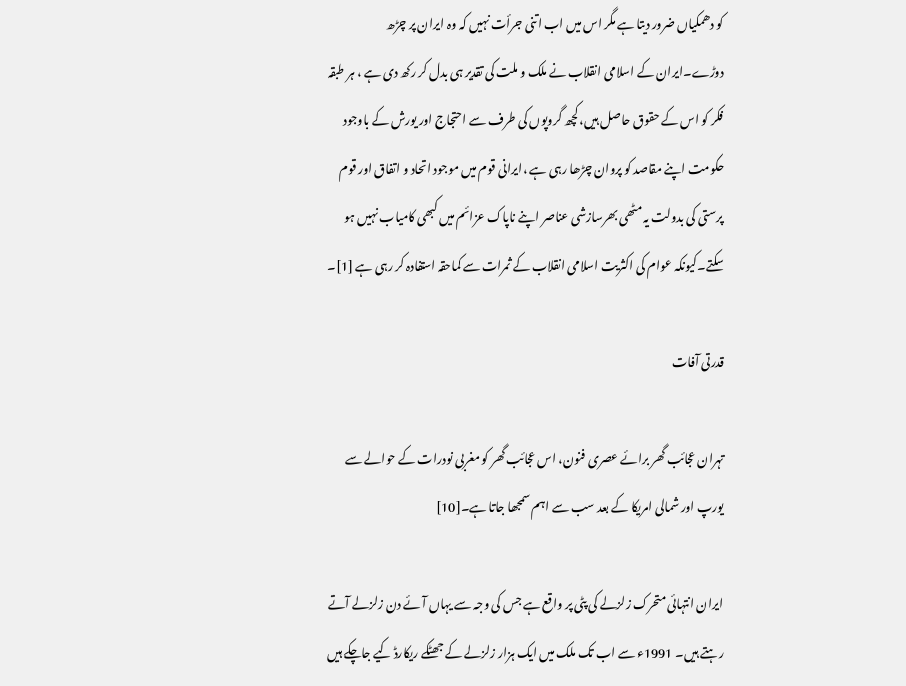کو دھمکیاں ضرور دیتا ہے مگر اس میں اب اتنی جرأت نہیں کہ وہ ایران پر چڑھ دوڑے۔ایران کے اسلامی انقلاب نے ملک و ملت کی تقدیر ہی بدل کر رکھ دی ہے ، ہر طبقہ فکر کو اس کے حقوق حاصل ہیں،کچھ گروپوں کی طرف سے احتجاج اور یورش کے باوجود حکومت اپنے مقاصد کو پروان چڑھا رہی ہے ،ایرانی قوم میں موجود اتحاد و اتفاق اور قوم پرستی کی بدولت یہ مٹھی بھرسازشی عناصر اپنے ناپاک عزائم میں کبھی کامیاب نہیں ہو سکتے۔کیونکہ عوام کی اکثریت اسلامی انقلاب کے ثمرات سے کماحقہ استفادہ کر رہی ہے [1]۔

قدرتی آفات

تہران عجائب گھر برائے عصری فنون، اس عجائب گھر کو مغربی نودرات کے حوالے سے یورپ اور شمالی امریکا کے بعد سب سے اہم سمجھا جاتا ہے۔[10]

ایران انتہائی متحرک زلزلے کی پٹی پر واقع ہے جس کی وجہ سے یہاں آئے دن زلزلے آتے رہتے ہیں۔ 1991ء سے اب تک ملک میں ایک ہزار زلزلے کے جھٹکے ریکارڈ کیے جاچکے ہیں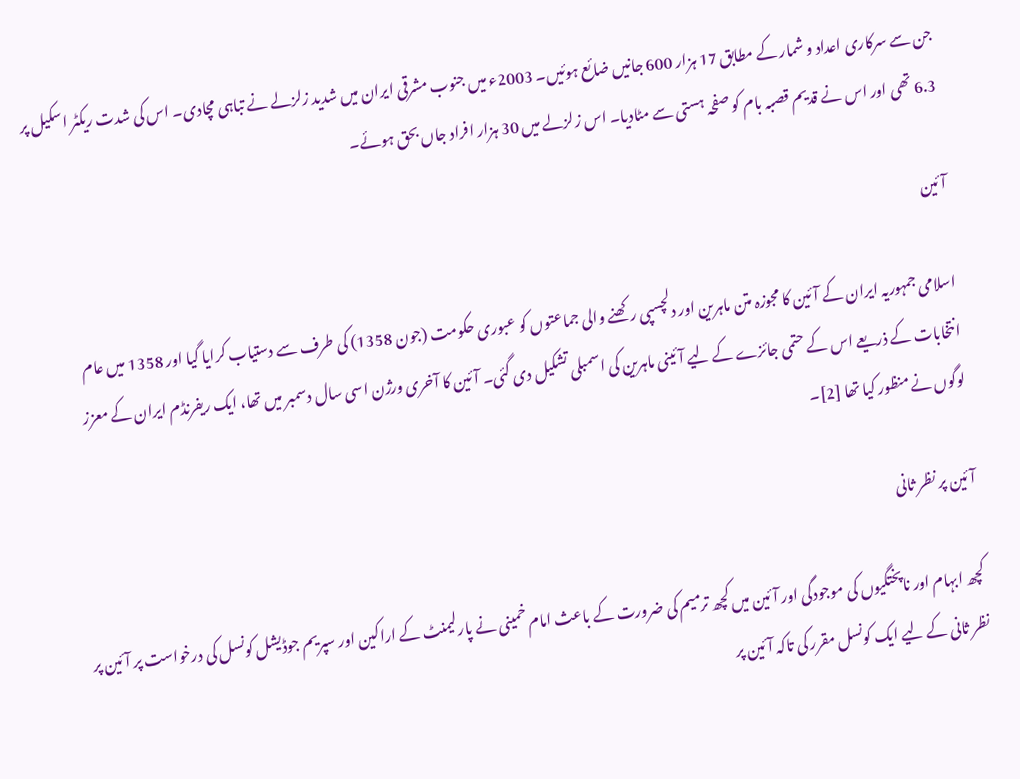جن سے سرکاری اعداد و شمار کے مطابق 17 ہزار 600 جانیں ضائع ہوئیں۔ 2003ء میں جنوب مشرقی ایران میں شدید زلزلے نے تباہی مچادی۔ اس کی شدت ریکٹر اسکیل پر 6.3 تھی اور اس نے قدیم قصبہ بام کو صفحہ ہستی سے مٹادیا۔ اس زلزلے میں 30 ہزار افراد جاں بحق ہوئے۔

آئین

اسلامی جمہوریہ ایران کے آئین کا مجوزہ متن ماہرین اور دلچسپی رکھنے والی جماعتوں کو عبوری حکومت (جون 1358) کی طرف سے دستیاب کرایا گیا اور 1358 میں عام انتخابات کے ذریعے اس کے حتمی جائزے کے لیے آئینی ماہرین کی اسمبلی تشکیل دی گئی۔ آئین کا آخری ورژن اسی سال دسمبر میں تھا، ایک ریفرنڈم ایران کے معزز لوگوں نے منظور کیا تھا [2]۔

آئین پر نظر ثانی

کچھ ابہام اور ناپختگیوں کی موجودگی اور آئین میں کچھ ترمیم کی ضرورت کے باعث امام خمینی نے پارلیمنٹ کے اراکین اور سپریم جوڈیشل کونسل کی درخواست پر آئین پر نظر ثانی کے لیے ایک کونسل مقرر کی تاکہ آئین پر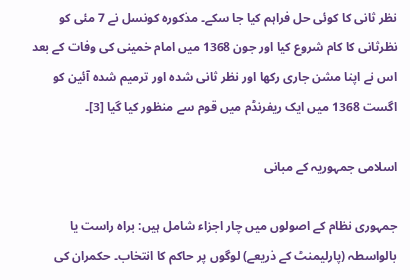نظر ثانی کا کوئی حل فراہم کیا جا سکے۔ مذکورہ کونسل نے 7 مئی کو نظرثانی کا کام شروع کیا اور جون 1368 میں امام خمینی کی وفات کے بعد اس نے اپنا مشن جاری رکھا اور نظر ثانی شدہ اور ترمیم شدہ آئین کو اگست 1368 میں ایک ریفرنڈم میں قوم سے منظور کیا گیا [3]۔

اسلامی جمہوریہ کے مبانی

جمہوری نظام کے اصولوں میں چار اجزاء شامل ہیں: براہ راست یا بالواسطہ (پارلیمنٹ کے ذریعے) لوگوں پر حاکم کا انتخاب۔ حکمران کی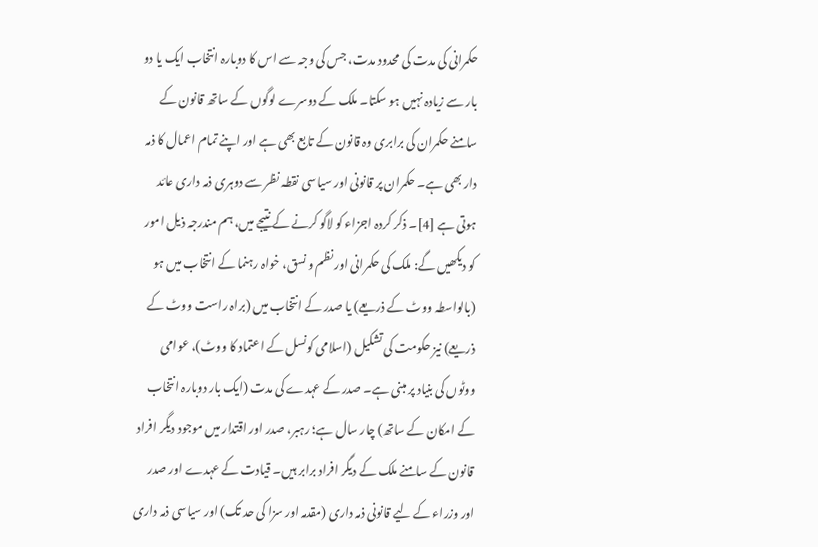حکمرانی کی مدت کی محدود مدت، جس کی وجہ سے اس کا دوبارہ انتخاب ایک یا دو بار سے زیادہ نہیں ہو سکتا۔ ملک کے دوسرے لوگوں کے ساتھ قانون کے سامنے حکمران کی برابری وہ قانون کے تابع بھی ہے اور اپنے تمام اعمال کا ذمہ دار بھی ہے۔ حکمران پر قانونی اور سیاسی نقطہ نظر سے دوہری ذمہ داری عائد ہوتی ہے [4]۔ ذکر کردہ اجزاء کو لاگو کرنے کے نتیجے میں، ہم مندرجہ ذیل امور کو دیکھیں گے: ملک کی حکمرانی اور نظم و نسق، خواہ رہنما کے انتخاب میں ہو (بالواسطہ ووٹ کے ذریعے) یا صدر کے انتخاب میں (براہ راست ووٹ کے ذریعے) نیز حکومت کی تشکیل (اسلامی کونسل کے اعتماد کا ووٹ)، عوامی ووٹوں کی بنیاد پر مبنی ہے۔ صدر کے عہدے کی مدت (ایک بار دوبارہ انتخاب کے امکان کے ساتھ) چار سال ہے؛ رہبر، صدر اور اقتدار میں موجود دیگر افراد قانون کے سامنے ملک کے دیگر افراد برابر ہیں۔ قیادت کے عہدے اور صدر اور وزراء کے لیے قانونی ذمہ داری (مقدمہ اور سزا کی حد تک) اور سیاسی ذمہ داری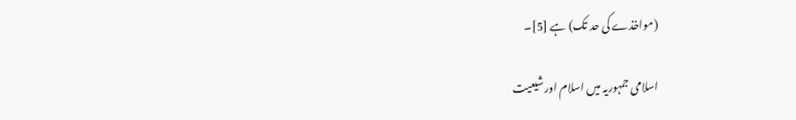(مواخذے کی حد تک) ہے [5]۔

اسلامی جمہوریہ میں اسلام اور شیعیت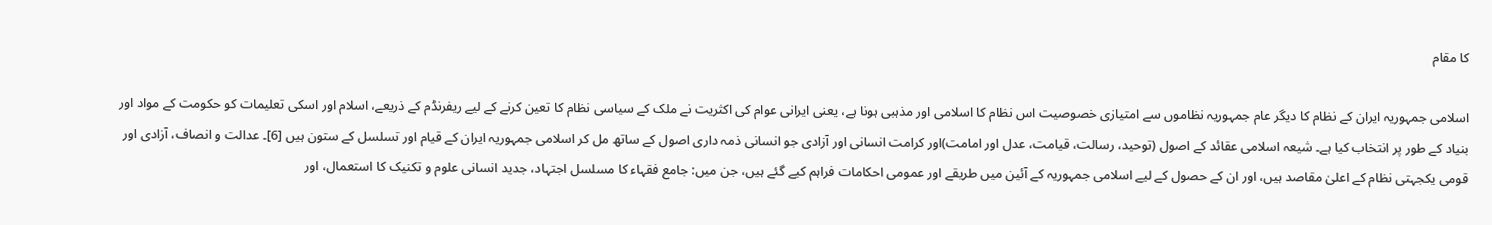کا مقام

اسلامی جمہوریہ ایران کے نظام کا دیگر عام جمہوریہ نظاموں سے امتیازی خصوصیت اس نظام کا اسلامی اور مذہبی ہونا ہے، یعنی ایرانی عوام کی اکثریت نے ملک کے سیاسی نظام کا تعین کرنے کے لیے ریفرنڈم کے ذریعے، اسلام اور اسکی تعلیمات کو حکومت کے مواد اور بنیاد کے طور پر انتخاب کیا ہے۔ شیعہ اسلامی عقائد کے اصول (توحید، رسالت، قیامت، عدل اور امامت)اور کرامت انسانی اور آزادی جو انسانی ذمہ داری اصول کے ساتھ مل کر اسلامی جمہوریہ ایران کے قیام اور تسلسل کے ستون ہیں [6]۔ عدالت و انصاف، آزادی اور قومی یکجہتی نظام کے اعلیٰ مقاصد ہیں، اور ان کے حصول کے لیے اسلامی جمہوریہ کے آئین میں طریقے اور عمومی احکامات فراہم کیے گئے ہیں، جن میں: جامع فقہاء کا مسلسل اجتہاد، جدید انسانی علوم و تکنیک کا استعمال، اور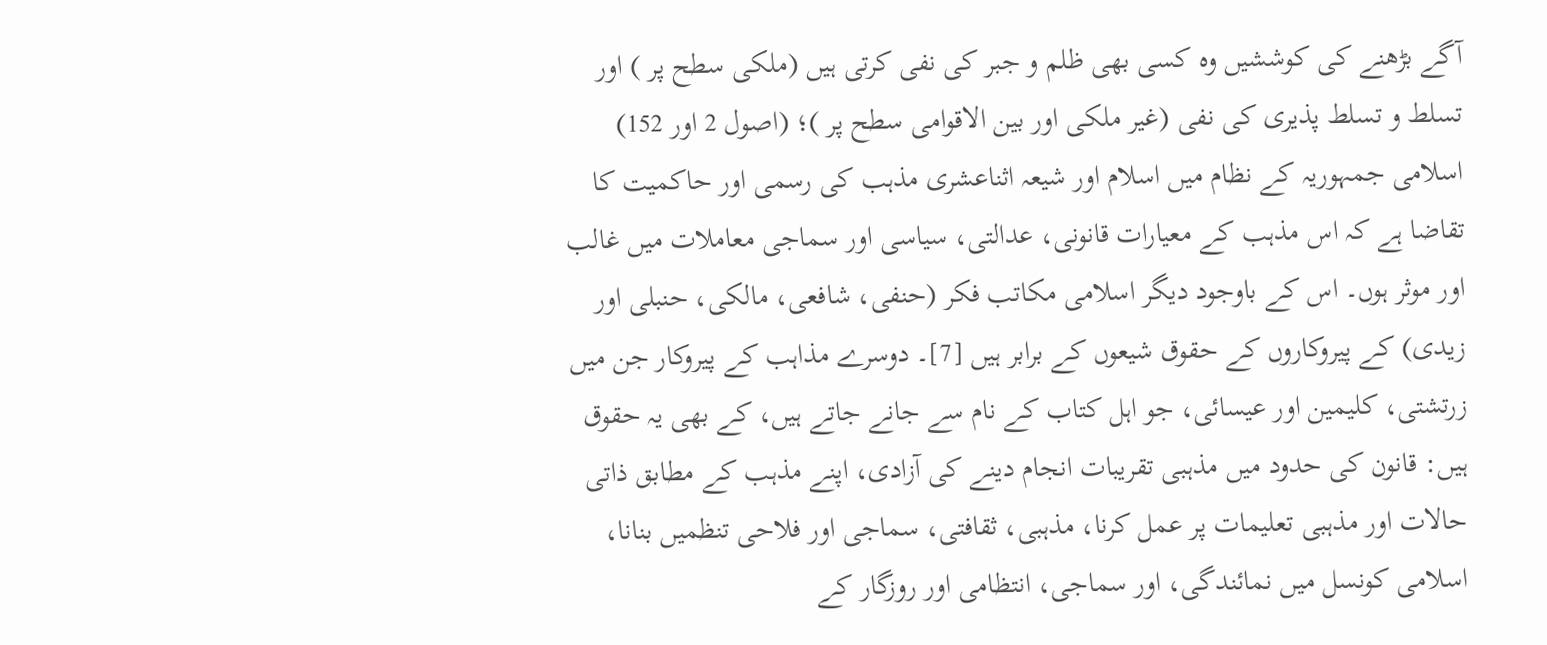آگے بڑھنے کی کوششیں وہ کسی بھی ظلم و جبر کی نفی کرتی ہیں (ملکی سطح پر ) اور تسلط و تسلط پذیری کی نفی (غیر ملکی اور بین الاقوامی سطح پر )؛ (اصول 2 اور 152) اسلامی جمہوریہ کے نظام میں اسلام اور شیعہ اثناعشری مذہب کی رسمی اور حاکمیت کا تقاضا ہے کہ اس مذہب کے معیارات قانونی، عدالتی، سیاسی اور سماجی معاملات میں غالب اور موثر ہوں۔ اس کے باوجود دیگر اسلامی مکاتب فکر (حنفی، شافعی، مالکی، حنبلی اور زیدی) کے پیروکاروں کے حقوق شیعوں کے برابر ہیں [7]۔ دوسرے مذاہب کے پیروکار جن میں زرتشتی، کلیمین اور عیسائی، جو اہل کتاب کے نام سے جانے جاتے ہیں، کے بھی یہ حقوق ہیں: قانون کی حدود میں مذہبی تقریبات انجام دینے کی آزادی، اپنے مذہب کے مطابق ذاتی حالات اور مذہبی تعلیمات پر عمل کرنا، مذہبی، ثقافتی، سماجی اور فلاحی تنظمیں بنانا، اسلامی کونسل میں نمائندگی، اور سماجی، انتظامی اور روزگار کے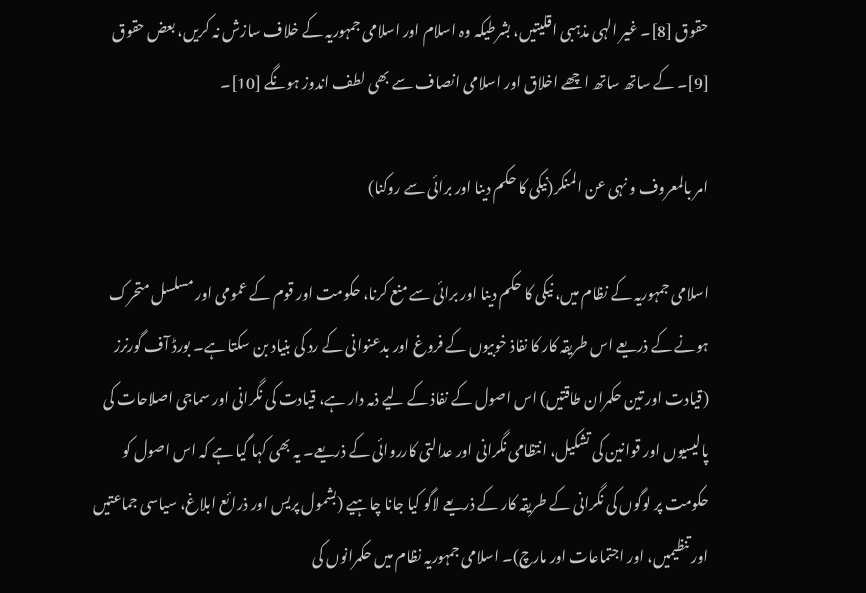حقوق [8]۔ غیر الہی مذہبی اقلیتیں، بشرطیکہ وہ اسلام اور اسلامی جمہوریہ کے خلاف سازش نہ کریں، بعض حقوق [9]۔ کے ساتھ ساتھ اچھے اخلاق اور اسلامی انصاف سے بھی لطف اندوز ہونگے [10]۔

امر بالمعروف و نہی عن المنکر(نیکی کا حکم دینا اور برائی سے روکنا)

اسلامی جمہوریہ کے نظام میں، نیکی کا حکم دینا اور برائی سے منع کرنا، حکومت اور قوم کے عمومی اور مسلسل متحرک ہونے کے ذریعے اس طریقہ کار کا نفاذ خوبیوں کے فروغ اور بدعنوانی کے رد کی بنیاد بن سکتا ہے۔ بورڈ آف گورنرز (قیادت اور تین حکمران طاقتیں) اس اصول کے نفاذ کے لیے ذمہ دار ہے، قیادت کی نگرانی اور سماجی اصلاحات کی پالیسیوں اور قوانین کی تشکیل، انتظامی نگرانی اور عدالتی کارروائی کے ذریعے۔ یہ بھی کہا گیا ہے کہ اس اصول کو حکومت پر لوگوں کی نگرانی کے طریقہ کار کے ذریعے لاگو کیا جانا چاہیے (بشمول پریس اور ذرائع ابلاغ، سیاسی جماعتیں اور تنظیمیں، اور اجتماعات اور مارچ)۔ اسلامی جمہوریہ نظام میں حکمرانوں کی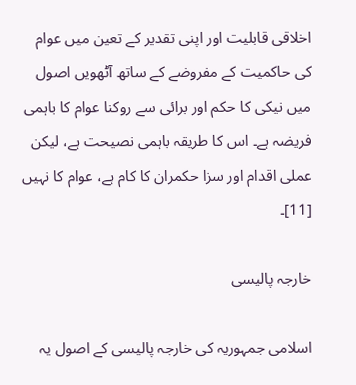اخلاقی قابلیت اور اپنی تقدیر کے تعین میں عوام کی حاکمیت کے مفروضے کے ساتھ آٹھویں اصول میں نیکی کا حکم اور برائی سے روکنا عوام کا باہمی فریضہ ہے۔ اس کا طریقہ باہمی نصیحت ہے، لیکن عملی اقدام اور سزا حکمران کا کام ہے، عوام کا نہیں [11]۔

خارجہ پالیسی

اسلامی جمہوریہ کی خارجہ پالیسی کے اصول یہ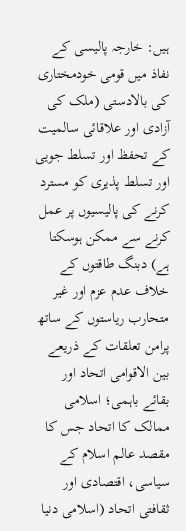ہیں: خارجہ پالیسی کے نفاذ میں قومی خودمختاری کی بالادستی (ملک کی آزادی اور علاقائی سالمیت کے تحفظ اور تسلط جویی اور تسلط پذیری کو مسترد کرنے کی پالیسیوں پر عمل کرنے سے ممکن ہوسکتا ہے) دبنگ طاقتوں کے خلاف عدم عزم اور غیر متحارب ریاستوں کے ساتھ پرامن تعلقات کے ذریعے بین الاقوامی اتحاد اور بقائے باہمی؛ اسلامی ممالک کا اتحاد جس کا مقصد عالم اسلام کے سیاسی، اقتصادی اور ثقافتی اتحاد (اسلامی دنیا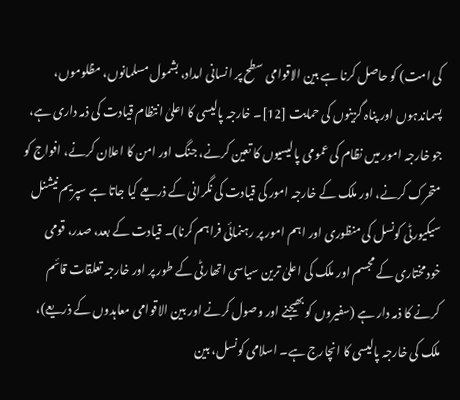کی امت) کو حاصل کرنا ہے بین الاقوامی سطح پر انسانی امداد، بشمول مسلمانوں، مظلوموں، پسماندہوں اور پناہ گزینوں کی حمایت [12]۔ خارجہ پالیسی کا اعلیٰ انتظام قیادت کی ذمہ داری ہے، جو خارجہ امور میں نظام کی عمومی پالیسیوں کا تعین کرنے، جنگ اور امن کا اعلان کرنے، افواج کو متحرک کرنے، اور ملک کے خارجہ امور کی قیادت کی نگرانی کے ذریعے کیا جاتا ہے سپریم نیشنل سیکیورٹی کونسل کی منظوری اور اہم امور پر رہنمائی فراہم کرنا)۔ قیادت کے بعد، صدر، قومی خودمختاری کے مجسم اور ملک کی اعلیٰ ترین سیاسی اتھارٹی کے طور پر اور خارجہ تعلقات قائم کرنے کا ذمہ دار ہے (سفیروں کو بھیجنے اور وصول کرنے اور بین الاقوامی معاہدوں کے ذریعے)، ملک کی خارجہ پالیسی کا انچارج ہے۔ اسلامی کونسل، بین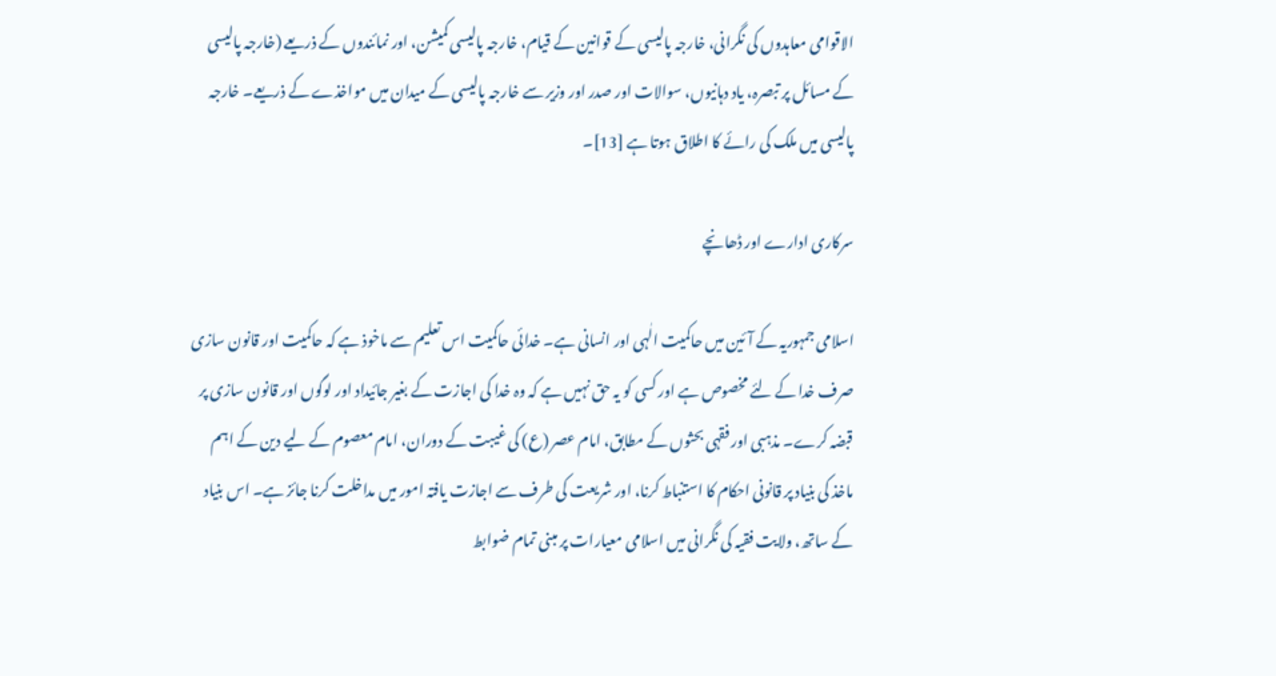الاقوامی معاہدوں کی نگرانی، خارجہ پالیسی کے قوانین کے قیام، خارجہ پالیسی کمیشن، اور نمائندوں کے ذریعے (خارجہ پالیسی کے مسائل پر تبصرہ، یاد دہانیوں، سوالات اور صدر اور وزیر سے خارجہ پالیسی کے میدان میں مواخذے کے ذریعے۔ خارجہ پالیسی میں ملک کی رائے کا اطلاق ہوتا ہے [13]۔

سرکاری ادارے اور ڈھانچے

اسلامی جمہوریہ کے آئین میں حاکمیت الٰہی اور انسانی ہے۔ خدائی حاکمیت اس تعلیم سے ماخوذ ہے کہ حاکمیت اور قانون سازی صرف خدا کے لئے مخصوص ہے اور کسی کو یہ حق نہیں ہے کہ وہ خدا کی اجازت کے بغیر جائیداد اور لوگوں اور قانون سازی پر قبضہ کرے۔ مذہبی اور فقہی بحثوں کے مطابق، امام عصر (ع) کی غیبت کے دوران، امام معصوم کے لیے دین کے اہم ماخذ کی بنیاد پر قانونی احکام کا استنباط کرنا، اور شریعت کی طرف سے اجازت یافتہ امور میں مداخلت کرنا جائز ہے۔ اس بنیاد کے ساتھ، ولایت فقیہ کی نگرانی میں اسلامی معیارات پر مبنی تمام ضوابط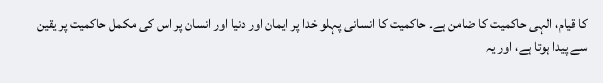کا قیام، الہی حاکمیت کا ضامن ہے۔ حاکمیت کا انسانی پہلو خدا پر ایمان اور دنیا اور انسان پر اس کی مکمل حاکمیت پر یقین سے پیدا ہوتا ہے، اور یہ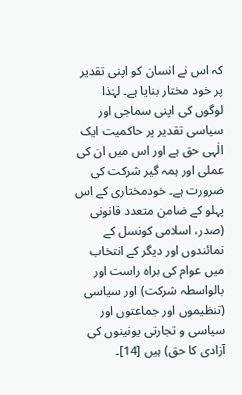کہ اس نے انسان کو اپنی تقدیر پر خود مختار بنایا ہے۔ لہٰذا لوگوں کی اپنی سماجی اور سیاسی تقدیر پر حاکمیت ایک الٰہی حق ہے اور اس میں ان کی عملی اور ہمہ گیر شرکت کی ضرورت ہے۔ خودمختاری کے اس پہلو کے ضامن متعدد قانونی (صدر، اسلامی کونسل کے نمائندوں اور دیگر کے انتخاب میں عوام کی براہ راست اور بالواسطہ شرکت) اور سیاسی (تنظیموں اور جماعتوں اور سیاسی و تجارتی یونینوں کی آزادی کا حق) ہیں [14]۔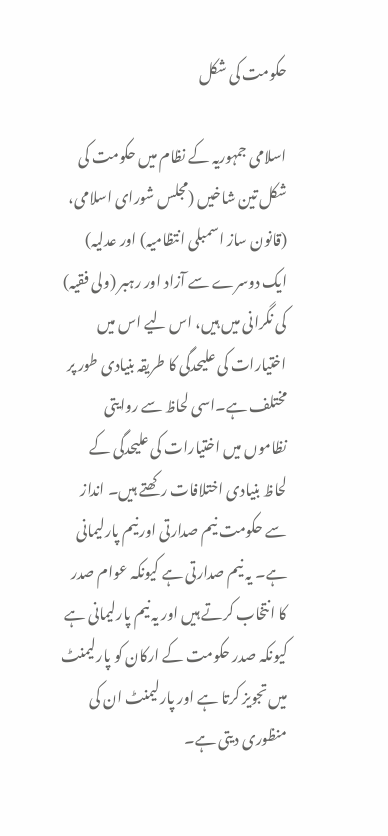حکومت کی شکل

اسلامی جمہوریہ کے نظام میں حکومت کی شکل تین شاخیں (مجلس شورای اسلامی، (قانون ساز اسمبلی انتظامیہ) اور عدلیہ) ایک دوسرے سے آزاد اور رہبر (ولی فقیہ) کی نگرانی میں ہیں، اس لیے اس میں اختیارات کی علیحدگی کا طریقہ بنیادی طور پر مختلف ہے۔اسی لحاظ سے روایتی نظاموں میں اختیارات کی علیحدگی کے لحاظ بنیادی اختلافات رکھتے ہیں۔ انداز سے حکومت نیم صدارتی اور نیم پارلیمانی ہے۔ یہ نیم صدارتی ہے کیونکہ عوام صدر کا انتخاب کرتے ہیں اور یہ نیم پارلیمانی ہے کیونکہ صدر حکومت کے ارکان کو پارلیمنٹ میں تجویز کرتا ہے اور پارلیمنٹ ان کی منظوری دیتی ہے۔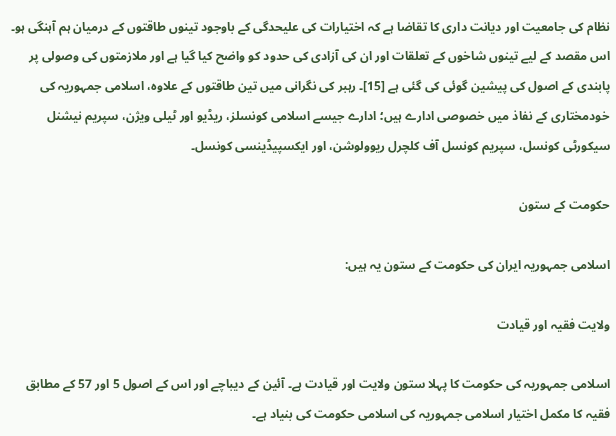نظام کی جامعیت اور دیانت داری کا تقاضا ہے کہ اختیارات کی علیحدگی کے باوجود تینوں طاقتوں کے درمیان ہم آہنگی ہو۔ اس مقصد کے لیے تینوں شاخوں کے تعلقات اور ان کی آزادی کی حدود کو واضح کیا گیا ہے اور ملازمتوں کی وصولی پر پابندی کے اصول کی پیشین گوئی کی گئی ہے [15]۔ رہبر کی نگرانی میں تین طاقتوں کے علاوہ، اسلامی جمہوریہ کی خودمختاری کے نفاذ میں خصوصی ادارے ہیں؛ ادارے جیسے اسلامی کونسلز، ریڈیو اور ٹیلی ویژن، سپریم نیشنل سیکورٹی کونسل، سپریم کونسل آف کلچرل ریوولوشن، اور ایکسپیڈینسی کونسل۔

حکومت کے ستون

اسلامی جمہوریہ ایران کی حکومت کے ستون یہ ہیں:

ولایت فقیہ اور قیادت

اسلامی جمہوریہ کی حکومت کا پہلا ستون ولایت اور قیادت ہے۔ آئین کے دیباچے اور اس کے اصول 5 اور 57 کے مطابق فقیہ کا مکمل اختیار اسلامی جمہوریہ کی اسلامی حکومت کی بنیاد ہے۔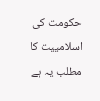حکومت کی اسلامییت کا مطلب یہ ہے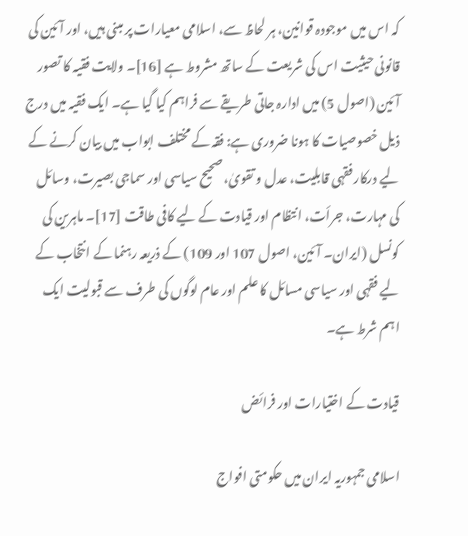کہ اس میں موجودہ قوانین، ہر لحاظ سے، اسلامی معیارات پر مبنی ہیں، اور آئین کی قانونی حیثیت اس کی شریعت کے ساتھ مشروط ہے [16]۔ ولایت فقیہ کا تصور آئین (اصول 5) میں ادارہ جاتی طریقے سے فراہم کیا گیا ہے۔ ایک فقیہ میں درج ذیل خصوصیات کا ہونا ضروری ہے: فقہ کے مختلف ابواب میں بیان کرنے کے لیے درکار فقہی قابلیت، عدل و تقویٰ، صحیح سیاسی اور سماجی بصیرت، وسائل کی مہارت، جرأت، انتظام اور قیادت کے لیے کافی طاقت [17]۔ ماہرین کی کونسل (ایران۔ آئین، اصول 107 اور 109) کے ذریعہ رہنما کے انتخاب کے لیے فقہی اور سیاسی مسائل کا علم اور عام لوگوں کی طرف سے قبولیت ایک اہم شرط ہے۔

قیادت کے اختیارات اور فرائض

اسلامی جمہوریہ ایران میں حکومتی افواج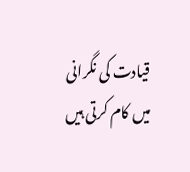قیادت کی نگرانی میں کام کرتی ہیں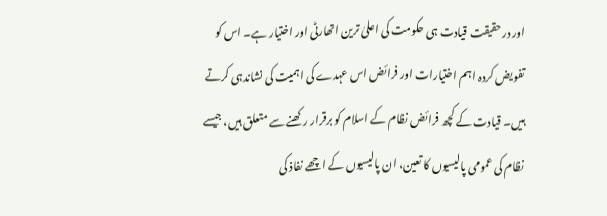اور درحقیقت قیادت ہی حکومت کی اعلیٰ ترین اتھارٹی اور اختیار ہے۔ اس کو تفویض کردہ اہم اختیارات اور فرائض اس عہدے کی اہمیت کی نشاندہی کرتے ہیں۔ قیادت کے کچھ فرائض نظام کے اسلام کو برقرار رکھنے سے متعلق ہیں، جیسے نظام کی عمومی پالیسیوں کا تعین، ان پالیسیوں کے اچھے نفاذ کی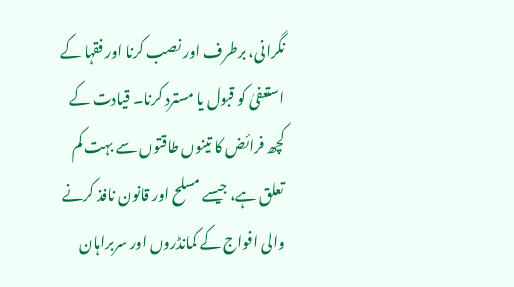نگرانی، برطرف اور نصب کرنا اور فقہا کے استعفیٰ کو قبول یا مسترد کرنا۔ قیادت کے کچھ فرائض کا تینوں طاقتوں سے بہت کم تعلق ہے، جیسے مسلح اور قانون نافذ کرنے والی افواج کے کمانڈروں اور سربراہان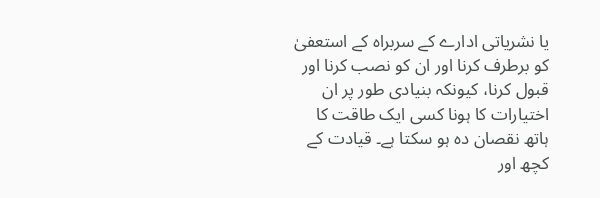یا نشریاتی ادارے کے سربراہ کے استعفیٰ کو برطرف کرنا اور ان کو نصب کرنا اور قبول کرنا، کیونکہ بنیادی طور پر ان اختیارات کا ہونا کسی ایک طاقت کا ہاتھ نقصان دہ ہو سکتا ہے۔ قیادت کے کچھ اور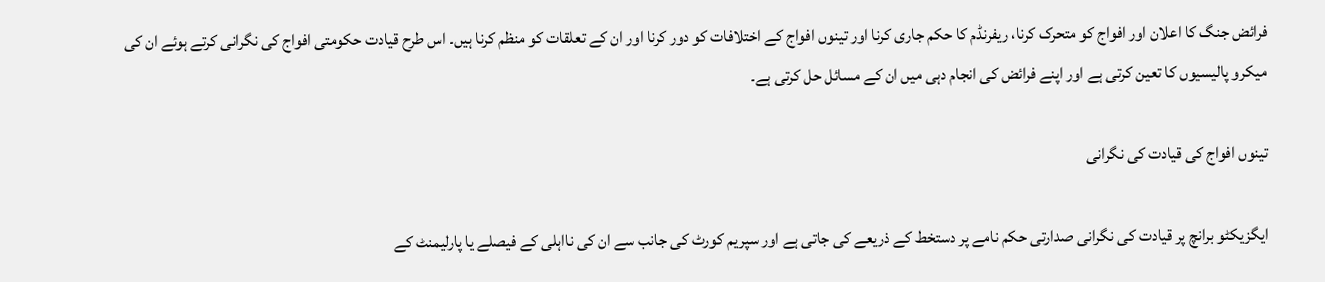فرائض جنگ کا اعلان اور افواج کو متحرک کرنا، ریفرنڈم کا حکم جاری کرنا اور تینوں افواج کے اختلافات کو دور کرنا اور ان کے تعلقات کو منظم کرنا ہیں۔ اس طرح قیادت حکومتی افواج کی نگرانی کرتے ہوئے ان کی میکرو پالیسیوں کا تعین کرتی ہے اور اپنے فرائض کی انجام دہی میں ان کے مسائل حل کرتی ہے۔

تینوں افواج کی قیادت کی نگرانی

ایگزیکٹو برانچ پر قیادت کی نگرانی صدارتی حکم نامے پر دستخط کے ذریعے کی جاتی ہے اور سپریم کورٹ کی جانب سے ان کی نااہلی کے فیصلے یا پارلیمنٹ کے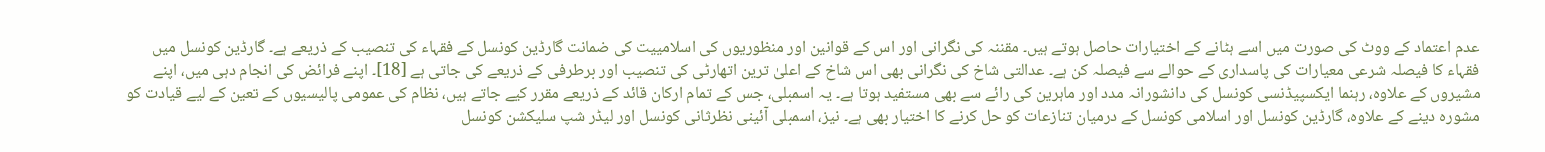عدم اعتماد کے ووٹ کی صورت میں اسے ہٹانے کے اختیارات حاصل ہوتے ہیں۔ مقننہ کی نگرانی اور اس کے قوانین اور منظوریوں کی اسلامییت کی ضمانت گارڈین کونسل کے فقہاء کی تنصیب کے ذریعے ہے۔ گارڈین کونسل میں فقہاء کا فیصلہ شرعی معیارات کی پاسداری کے حوالے سے فیصلہ کن ہے۔ عدالتی شاخ کی نگرانی بھی اس شاخ کے اعلیٰ ترین اتھارٹی کی تنصیب اور برطرفی کے ذریعے کی جاتی ہے [18]۔ اپنے فرائض کی انجام دہی میں، اپنے مشیروں کے علاوہ، رہنما ایکسپیڈنسی کونسل کی دانشورانہ مدد اور ماہرین کی رائے سے بھی مستفید ہوتا ہے۔ یہ اسمبلی، جس کے تمام ارکان قائد کے ذریعے مقرر کیے جاتے ہیں، نظام کی عمومی پالیسیوں کے تعین کے لیے قیادت کو مشورہ دینے کے علاوہ، گارڈین کونسل اور اسلامی کونسل کے درمیان تنازعات کو حل کرنے کا اختیار بھی ہے۔ نیز، اسمبلی آئینی نظرثانی کونسل اور لیڈر شپ سلیکشن کونسل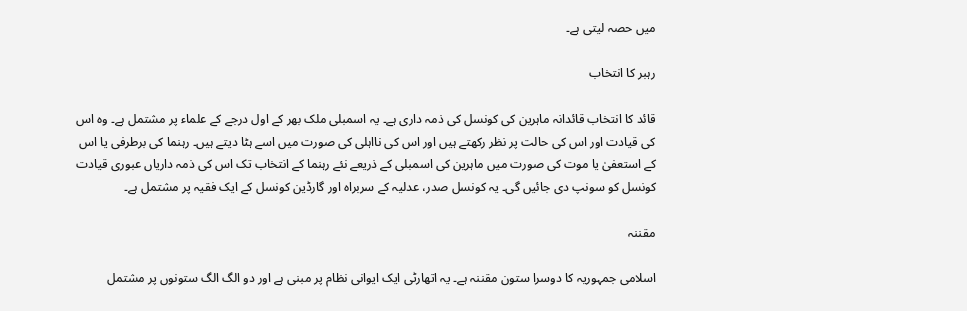میں حصہ لیتی ہے۔

رہبر کا انتخاب

قائد کا انتخاب قائدانہ ماہرین کی کونسل کی ذمہ داری ہے۔ یہ اسمبلی ملک بھر کے اول درجے کے علماء پر مشتمل ہے۔ وہ اس کی قیادت اور اس کی حالت پر نظر رکھتے ہیں اور اس کی نااہلی کی صورت میں اسے ہٹا دیتے ہیں۔ رہنما کی برطرفی یا اس کے استعفیٰ یا موت کی صورت میں ماہرین کی اسمبلی کے ذریعے نئے رہنما کے انتخاب تک اس کی ذمہ داریاں عبوری قیادت کونسل کو سونپ دی جائیں گی۔ یہ کونسل صدر، عدلیہ کے سربراہ اور گارڈین کونسل کے ایک فقیہ پر مشتمل ہے۔

مقننہ

اسلامی جمہوریہ کا دوسرا ستون مقننہ ہے۔ یہ اتھارٹی ایک ایوانی نظام پر مبنی ہے اور دو الگ الگ ستونوں پر مشتمل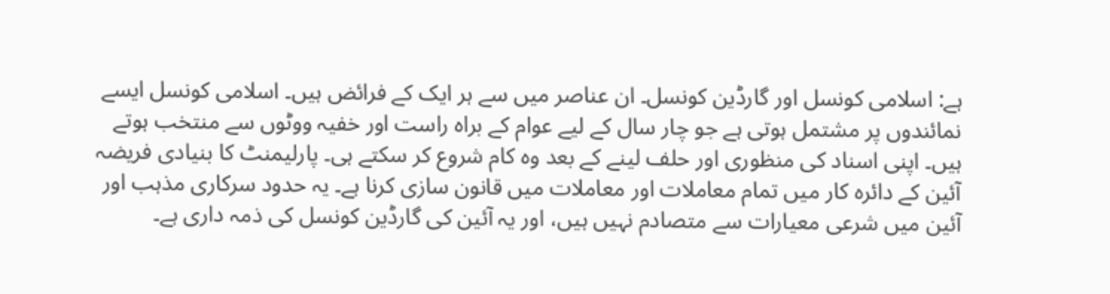ہے: اسلامی کونسل اور گارڈین کونسل۔ ان عناصر میں سے ہر ایک کے فرائض ہیں۔ اسلامی کونسل ایسے نمائندوں پر مشتمل ہوتی ہے جو چار سال کے لیے عوام کے براہ راست اور خفیہ ووٹوں سے منتخب ہوتے ہیں۔ اپنی اسناد کی منظوری اور حلف لینے کے بعد وہ کام شروع کر سکتے ہی۔ پارلیمنٹ کا بنیادی فریضہ آئین کے دائرہ کار میں تمام معاملات اور معاملات میں قانون سازی کرنا ہے۔ یہ حدود سرکاری مذہب اور آئین میں شرعی معیارات سے متصادم نہیں ہیں، اور یہ آئین کی گارڈین کونسل کی ذمہ داری ہے۔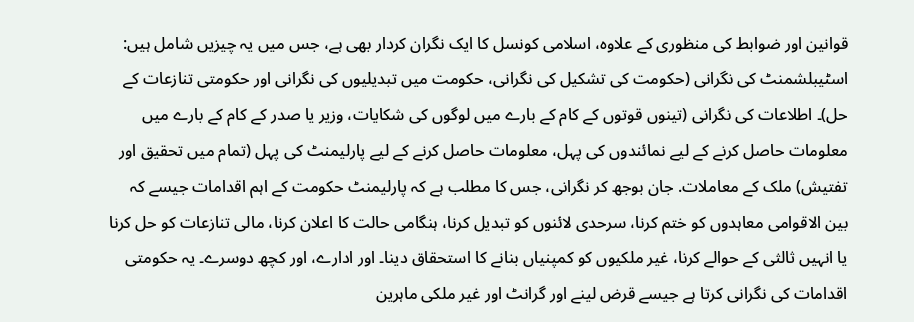قوانین اور ضوابط کی منظوری کے علاوہ، اسلامی کونسل کا ایک نگران کردار بھی ہے، جس میں یہ چیزیں شامل ہیں: اسٹیبلشمنٹ کی نگرانی (حکومت کی تشکیل کی نگرانی، حکومت میں تبدیلیوں کی نگرانی اور حکومتی تنازعات کے حل)۔ اطلاعات کی نگرانی (تینوں قوتوں کے کام کے بارے میں لوگوں کی شکایات، وزیر یا صدر کے کام کے بارے میں معلومات حاصل کرنے کے لیے نمائندوں کی پہل، معلومات حاصل کرنے کے لیے پارلیمنٹ کی پہل (تمام میں تحقیق اور تفتیش) ملک کے معاملات. جان بوجھ کر نگرانی، جس کا مطلب ہے کہ پارلیمنٹ حکومت کے اہم اقدامات جیسے کہ بین الاقوامی معاہدوں کو ختم کرنا، سرحدی لائنوں کو تبدیل کرنا، ہنگامی حالت کا اعلان کرنا، مالی تنازعات کو حل کرنا یا انہیں ثالثی کے حوالے کرنا، غیر ملکیوں کو کمپنیاں بنانے کا استحقاق دینا۔ اور ادارے، اور کچھ دوسرے۔ یہ حکومتی اقدامات کی نگرانی کرتا ہے جیسے قرض لینے اور گرانٹ اور غیر ملکی ماہرین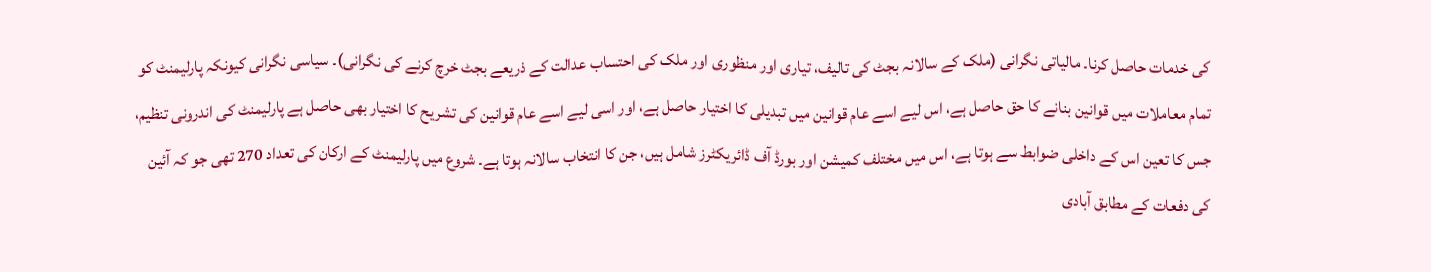کی خدمات حاصل کرنا۔ مالیاتی نگرانی (ملک کے سالانہ بجٹ کی تالیف، تیاری اور منظوری اور ملک کی احتساب عدالت کے ذریعے بجٹ خرچ کرنے کی نگرانی)۔ سیاسی نگرانی کیونکہ پارلیمنٹ کو تمام معاملات میں قوانین بنانے کا حق حاصل ہے، اس لیے اسے عام قوانین میں تبدیلی کا اختیار حاصل ہے، اور اسی لیے اسے عام قوانین کی تشریح کا اختیار بھی حاصل ہے پارلیمنٹ کی اندرونی تنظیم، جس کا تعین اس کے داخلی ضوابط سے ہوتا ہے، اس میں مختلف کمیشن اور بورڈ آف ڈائریکٹرز شامل ہیں، جن کا انتخاب سالانہ ہوتا ہے۔ شروع میں پارلیمنٹ کے ارکان کی تعداد 270 تھی جو کہ آئین کی دفعات کے مطابق آبادی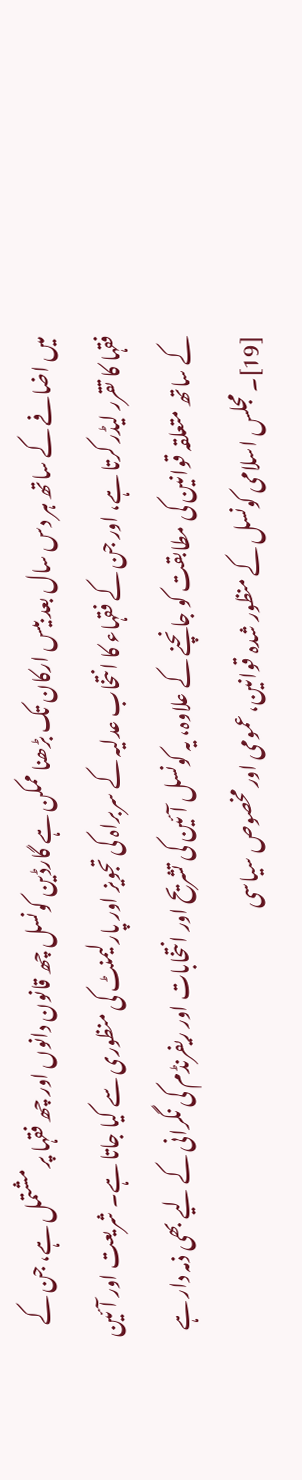میں اضافے کے ساتھ ہر دس سال بعد بیس ارکان تک بڑھنا ممکن ہے گارڈین کونسل چھ قانون دانوں اور چھ فقہا پر مشتمل ہے، جن کے فقہا کا تقرر لیڈر کرتا ہے، اور جن کے فقہاء کا انتخاب عدلیہ کے سربراہ کی تجویز اور پارلیمنٹ کی منظوری سے کیا جاتا ہے۔ شریعت اور آئین کے ساتھ متعلقہ قوانین کی مطابقت کو جانچنے کے علاوہ، یہ کونسل آئین کی تشریح اور انتخابات اور ریفرنڈم کی نگرانی کے لیے بھی ذمہ دار ہے [19]۔ مجلس اسلامی کونسل کے منظور شدہ قوانین، عمومی اور مخصوص سیاسی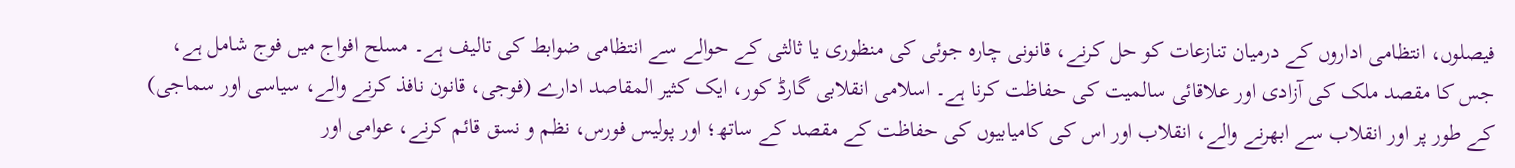فیصلوں، انتظامی اداروں کے درمیان تنازعات کو حل کرنے، قانونی چارہ جوئی کی منظوری یا ثالثی کے حوالے سے انتظامی ضوابط کی تالیف ہے۔ مسلح افواج میں فوج شامل ہے، جس کا مقصد ملک کی آزادی اور علاقائی سالمیت کی حفاظت کرنا ہے۔ اسلامی انقلابی گارڈ کور، ایک کثیر المقاصد ادارے (فوجی، قانون نافذ کرنے والے، سیاسی اور سماجی) کے طور پر اور انقلاب سے ابھرنے والے، انقلاب اور اس کی کامیابیوں کی حفاظت کے مقصد کے ساتھ؛ اور پولیس فورس، نظم و نسق قائم کرنے، عوامی اور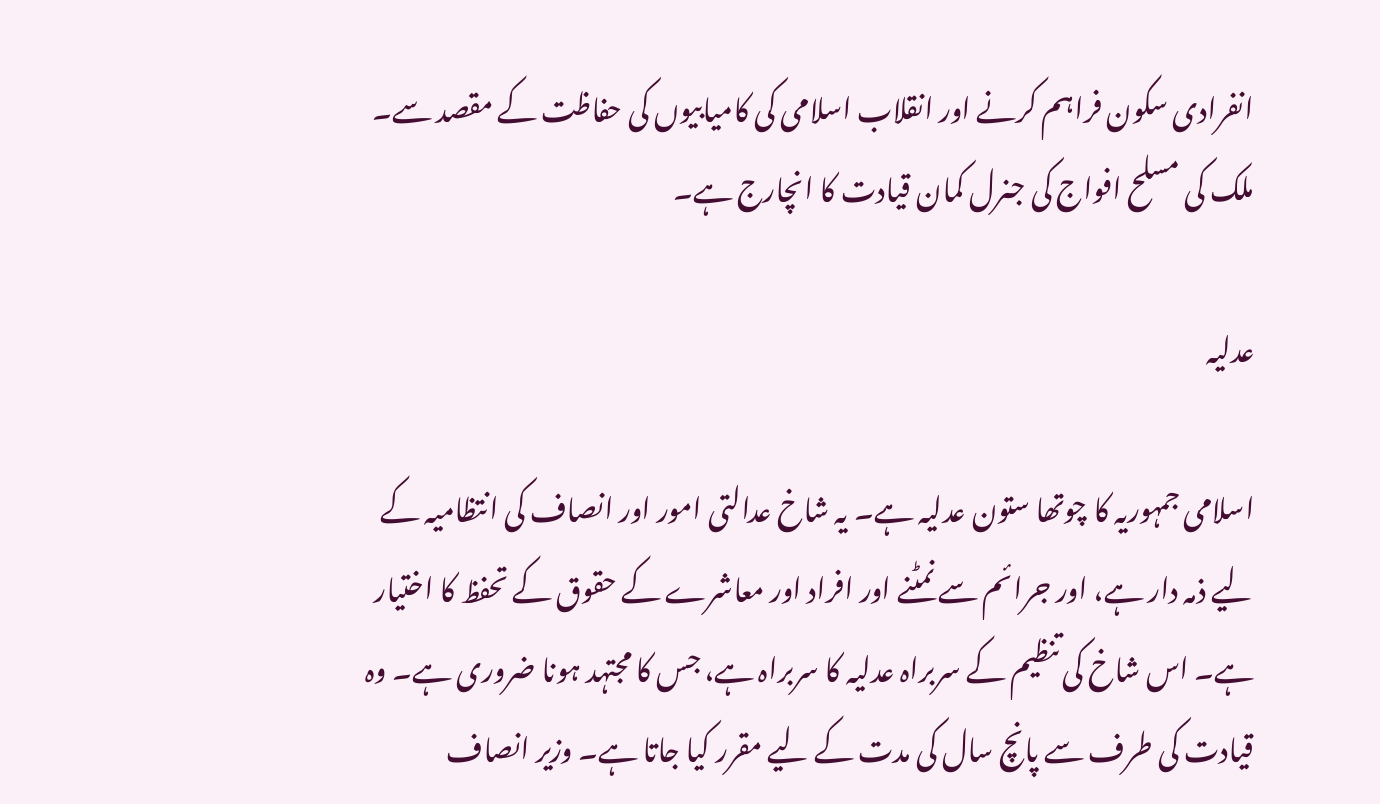انفرادی سکون فراہم کرنے اور انقلاب اسلامی کی کامیابیوں کی حفاظت کے مقصد سے۔ ملک کی مسلح افواج کی جنرل کمان قیادت کا انچارج ہے۔

عدلیہ

اسلامی جمہوریہ کا چوتھا ستون عدلیہ ہے۔ یہ شاخ عدالتی امور اور انصاف کی انتظامیہ کے لیے ذمہ دار ہے، اور جرائم سے نمٹنے اور افراد اور معاشرے کے حقوق کے تحفظ کا اختیار ہے۔ اس شاخ کی تنظیم کے سربراہ عدلیہ کا سربراہ ہے، جس کا مجتہد ہونا ضروری ہے۔ وہ قیادت کی طرف سے پانچ سال کی مدت کے لیے مقرر کیا جاتا ہے۔ وزیر انصاف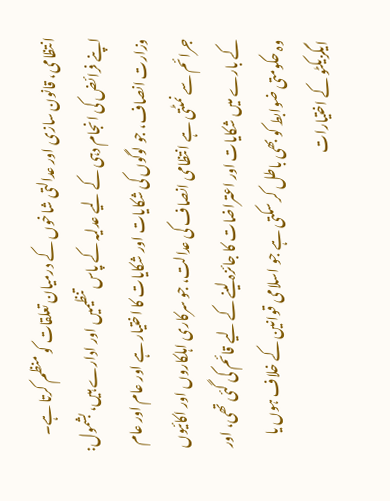انتظامی، قانون سازی اور عدالتی شاخوں کے درمیان تعلقات کو منظم کرتا ہے۔ اپنے فرائض کی انجام دہی کے لیے عدلیہ کے پاس تنظیمیں اور ادارے ہیں، بشمول: وزارت انصاف، جو لوگوں کی شکایات اور شکایات کا اختیار ہے اور عام اور عام جرائم سے نمٹتی ہے انتظامی انصاف کی عدالت، جو سرکاری اہلکاروں اور اکائیوں کے بارے میں شکایات اور اعتراضات کا جائزہ لینے کے لیے قائم کی گئی تھی، اور وہ حکومتی ضوابط کو بھی باطل کر سکتی ہے جو اسلامی قوانین کے خلاف ہوں یا ایگزیکٹو کے اختیارات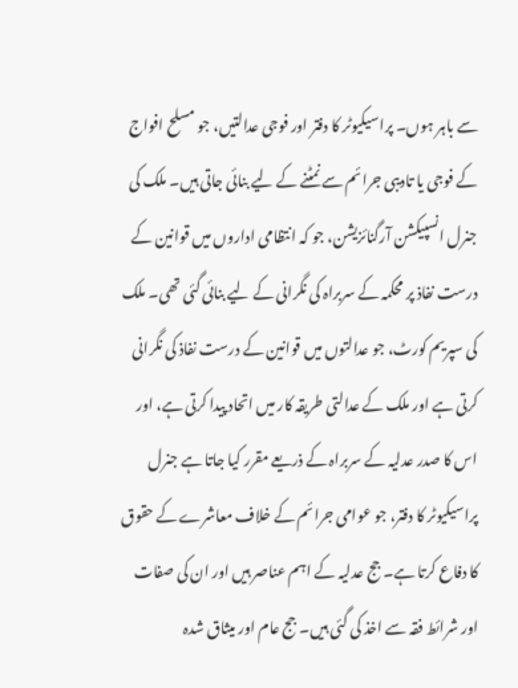سے باہر ہوں۔ پراسیکیوٹر کا دفتر اور فوجی عدالتیں، جو مسلح افواج کے فوجی یا تادیبی جرائم سے نمٹنے کے لیے بنائی جاتی ہیں۔ ملک کی جنرل انسپیکشن آرگنائزیشن، جو کہ انتظامی اداروں میں قوانین کے درست نفاذ پر محکمہ کے سربراہ کی نگرانی کے لیے بنائی گئی تھی۔ ملک کی سپریم کورٹ، جو عدالتوں میں قوانین کے درست نفاذ کی نگرانی کرتی ہے اور ملک کے عدالتی طریقہ کار میں اتحاد پیدا کرتی ہے، اور اس کا صدر عدلیہ کے سربراہ کے ذریعے مقرر کیا جاتا ہے جنرل پراسیکیوٹر کا دفتر، جو عوامی جرائم کے خلاف معاشرے کے حقوق کا دفاع کرتا ہے۔ جج عدلیہ کے اہم عناصر ہیں اور ان کی صفات اور شرائط فقہ سے اخذ کی گئی ہیں۔ جج عام اور میثاق شدہ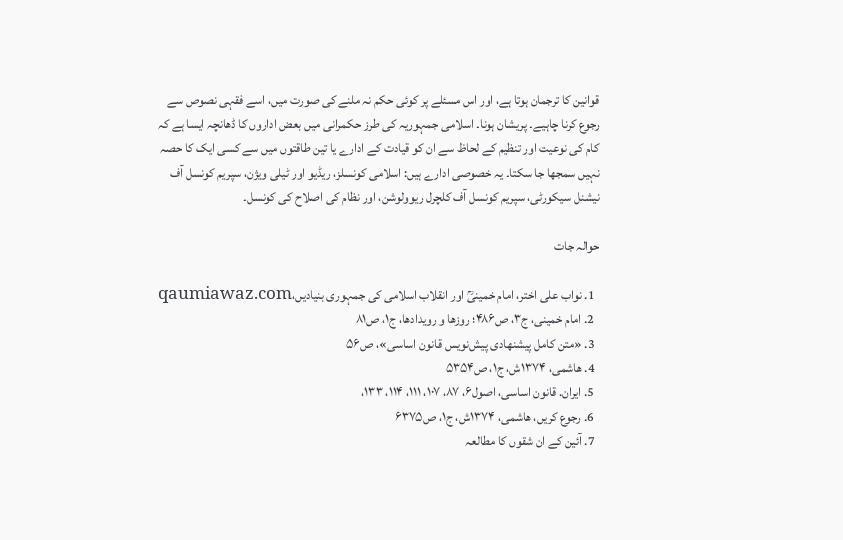قوانین کا ترجمان ہوتا ہے، اور اس مسئلے پر کوئی حکم نہ ملنے کی صورت میں، اسے فقہی نصوص سے رجوع کرنا چاہیے۔ پریشان ہونا۔ اسلامی جمہوریہ کی طرز حکمرانی میں بعض اداروں کا ڈھانچہ ایسا ہے کہ کام کی نوعیت اور تنظیم کے لحاظ سے ان کو قیادت کے ادارے یا تین طاقتوں میں سے کسی ایک کا حصہ نہیں سمجھا جا سکتا۔ یہ خصوصی ادارے ہیں: اسلامی کونسلز، ریڈیو اور ٹیلی ویژن، سپریم کونسل آف نیشنل سیکورٹی، سپریم کونسل آف کلچرل ریوولوشن، اور نظام کی اصلاح کی کونسل۔

حوالہ جات

  1. نواب علی اختر، امام خمینیؒ اور انقلاب اسلامی کی جمہوری بنیادیں،qaumiawaz.com
  2. امام خمینی‌، ج‌۳، ص‌۴۸۶؛ روزها و رویدادها، ج‌۱، ص‌۸۱
  3. «متن کامل پیشنهادی پیش‌نویس قانون اساسی»، ص‌۵۶
  4. هاشمی‌، ۱۳۷۴ش‌، ج‌۱، ص‌۵۳۵۴
  5. ایران‌. قانون اساسی‌، اصول‌۶، ۸۷، ۱۰۷، ۱۱۱، ۱۱۴، ۱۳۳،
  6. رجوع کریں، هاشمی‌، ۱۳۷۴ش‌، ج‌۱، ص‌۶۳۷۵
  7. آئین کے ان شقوں کا مطالعہ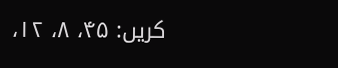کریں: ۴۵، ۸، ۱۲،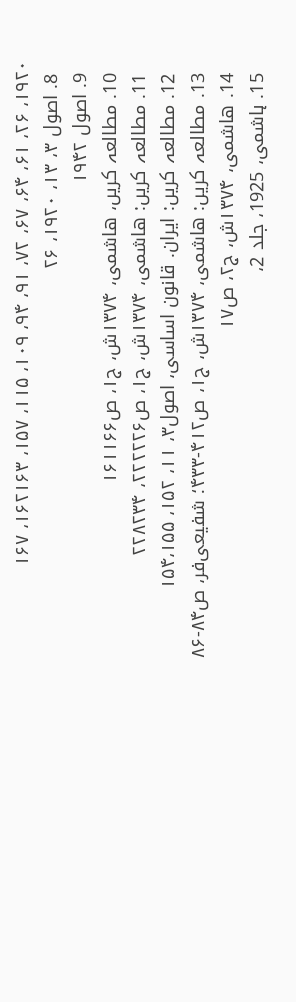۱۹۲۰، ۲۶، ۶۱، ۶۴، ۶۷، ۷۲، ۹۱، ۹۴، ۱۰۹، ۱۱۵، ۱۵۷، ۱۶۲۱۶۳، ۱۶۷
  8. اصول ۳، ۱۳، ۱۹۲۰، ۲۶
  9. اصول ۱۹۴۲
  10. مطالعہ کریں، هاشمی‌، ۱۳۷۴ش‌، ج‌۱، ص‌۱۶۱۱۶۶
  11. مطالعہ کریں: هاشمی‌، ۱۳۷۴ش‌، ج‌۱، ص‌۲۲۲۲۲۶، ۲۲۸۲۳۴
  12. مطالعہ کریں: ایران‌. قانون اساسی‌، اصول‌۳، ۱۱، ۱۵۲، ۱۵۴،۱۵۵
  13. مطالعہ کریں: هاشمی‌، ۱۳۷۴ش‌، ج‌۱، ص‌۴۱۲-۴۳۳؛ شفیعی‌فر، ص‌۸۴-۸۶
  14. هاشمی‌، ۱۳۷۴ش‌، ج‌۲، ص‌۱۷
  15. ہاشمی، 1925، جلد 2،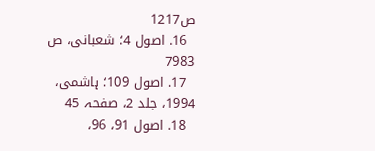ص1217
  16. اصول 4؛ شعبانی، ص 7983
  17. اصول 109؛ ہاشمی، 1994، جلد 2، صفحہ 45
  18. اصول 91، 96،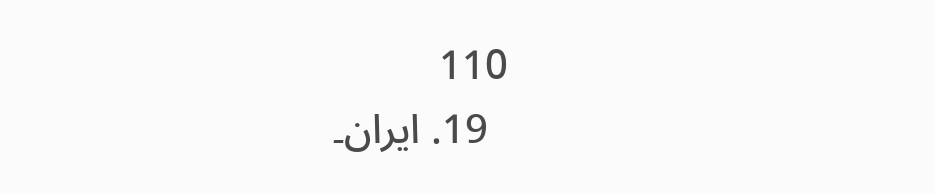110
  19. ایران۔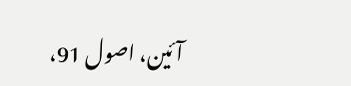آئین، اصول 91،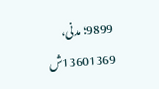9899؛ مدنی، 13601369ش